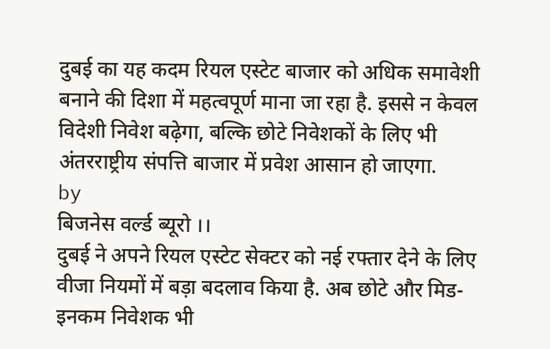दुबई का यह कदम रियल एस्टेट बाजार को अधिक समावेशी बनाने की दिशा में महत्वपूर्ण माना जा रहा है. इससे न केवल विदेशी निवेश बढ़ेगा, बल्कि छोटे निवेशकों के लिए भी अंतरराष्ट्रीय संपत्ति बाजार में प्रवेश आसान हो जाएगा.
by
बिजनेस वर्ल्ड ब्यूरो ।।
दुबई ने अपने रियल एस्टेट सेक्टर को नई रफ्तार देने के लिए वीजा नियमों में बड़ा बदलाव किया है. अब छोटे और मिड-इनकम निवेशक भी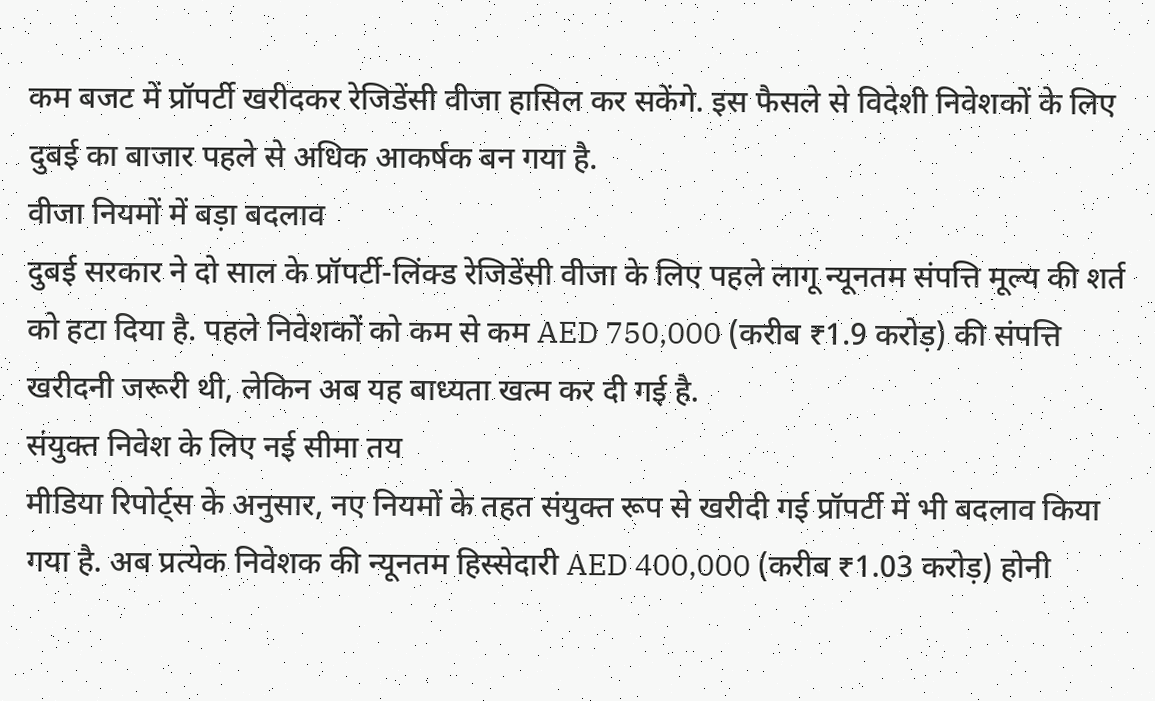कम बजट में प्रॉपर्टी खरीदकर रेजिडेंसी वीजा हासिल कर सकेंगे. इस फैसले से विदेशी निवेशकों के लिए दुबई का बाजार पहले से अधिक आकर्षक बन गया है.
वीजा नियमों में बड़ा बदलाव
दुबई सरकार ने दो साल के प्रॉपर्टी-लिंक्ड रेजिडेंसी वीजा के लिए पहले लागू न्यूनतम संपत्ति मूल्य की शर्त को हटा दिया है. पहले निवेशकों को कम से कम AED 750,000 (करीब ₹1.9 करोड़) की संपत्ति खरीदनी जरूरी थी, लेकिन अब यह बाध्यता खत्म कर दी गई है.
संयुक्त निवेश के लिए नई सीमा तय
मीडिया रिपोर्ट्स के अनुसार, नए नियमों के तहत संयुक्त रूप से खरीदी गई प्रॉपर्टी में भी बदलाव किया गया है. अब प्रत्येक निवेशक की न्यूनतम हिस्सेदारी AED 400,000 (करीब ₹1.03 करोड़) होनी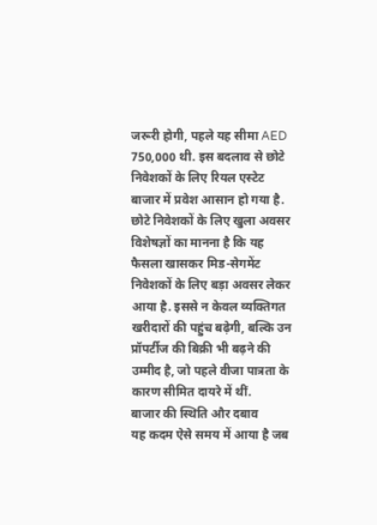जरूरी होगी, पहले यह सीमा AED 750,000 थी. इस बदलाव से छोटे निवेशकों के लिए रियल एस्टेट बाजार में प्रवेश आसान हो गया है.
छोटे निवेशकों के लिए खुला अवसर
विशेषज्ञों का मानना है कि यह फैसला खासकर मिड-सेगमेंट निवेशकों के लिए बड़ा अवसर लेकर आया है. इससे न केवल व्यक्तिगत खरीदारों की पहुंच बढ़ेगी, बल्कि उन प्रॉपर्टीज की बिक्री भी बढ़ने की उम्मीद है, जो पहले वीजा पात्रता के कारण सीमित दायरे में थीं.
बाजार की स्थिति और दबाव
यह कदम ऐसे समय में आया है जब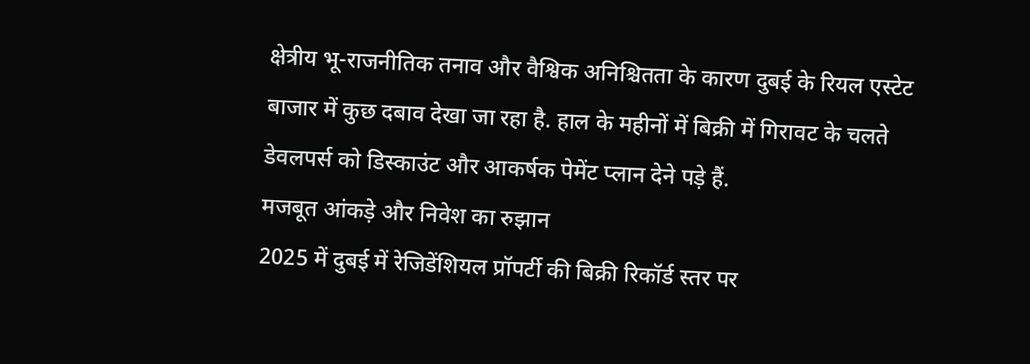क्षेत्रीय भू-राजनीतिक तनाव और वैश्विक अनिश्चितता के कारण दुबई के रियल एस्टेट बाजार में कुछ दबाव देखा जा रहा है. हाल के महीनों में बिक्री में गिरावट के चलते डेवलपर्स को डिस्काउंट और आकर्षक पेमेंट प्लान देने पड़े हैं.
मजबूत आंकड़े और निवेश का रुझान
2025 में दुबई में रेजिडेंशियल प्रॉपर्टी की बिक्री रिकॉर्ड स्तर पर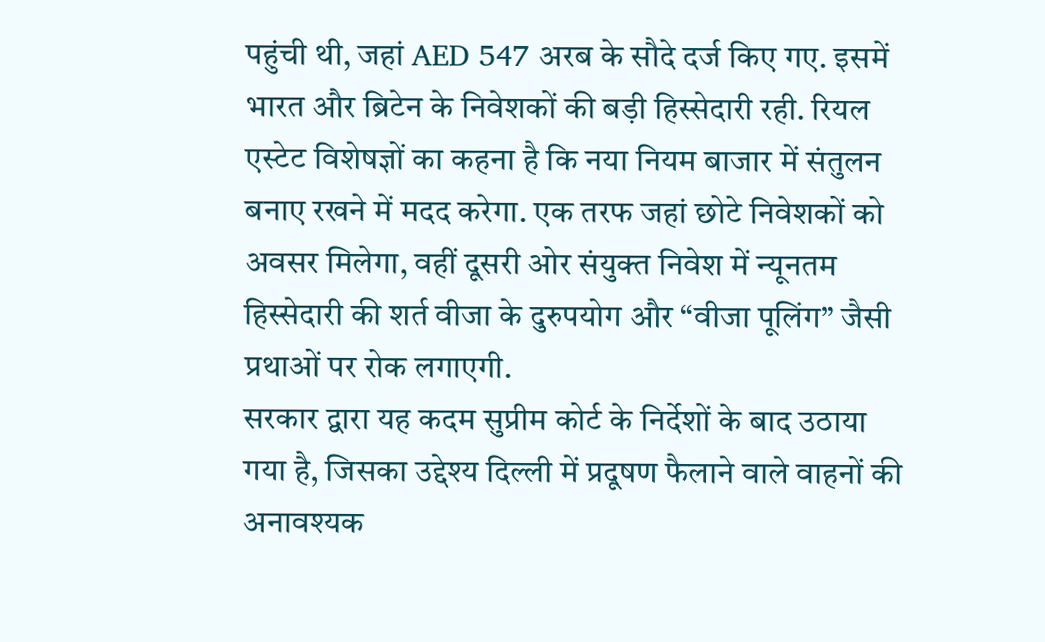पहुंची थी, जहां AED 547 अरब के सौदे दर्ज किए गए. इसमें भारत और ब्रिटेन के निवेशकों की बड़ी हिस्सेदारी रही. रियल एस्टेट विशेषज्ञों का कहना है कि नया नियम बाजार में संतुलन बनाए रखने में मदद करेगा. एक तरफ जहां छोटे निवेशकों को अवसर मिलेगा, वहीं दूसरी ओर संयुक्त निवेश में न्यूनतम हिस्सेदारी की शर्त वीजा के दुरुपयोग और “वीजा पूलिंग” जैसी प्रथाओं पर रोक लगाएगी.
सरकार द्वारा यह कदम सुप्रीम कोर्ट के निर्देशों के बाद उठाया गया है, जिसका उद्देश्य दिल्ली में प्रदूषण फैलाने वाले वाहनों की अनावश्यक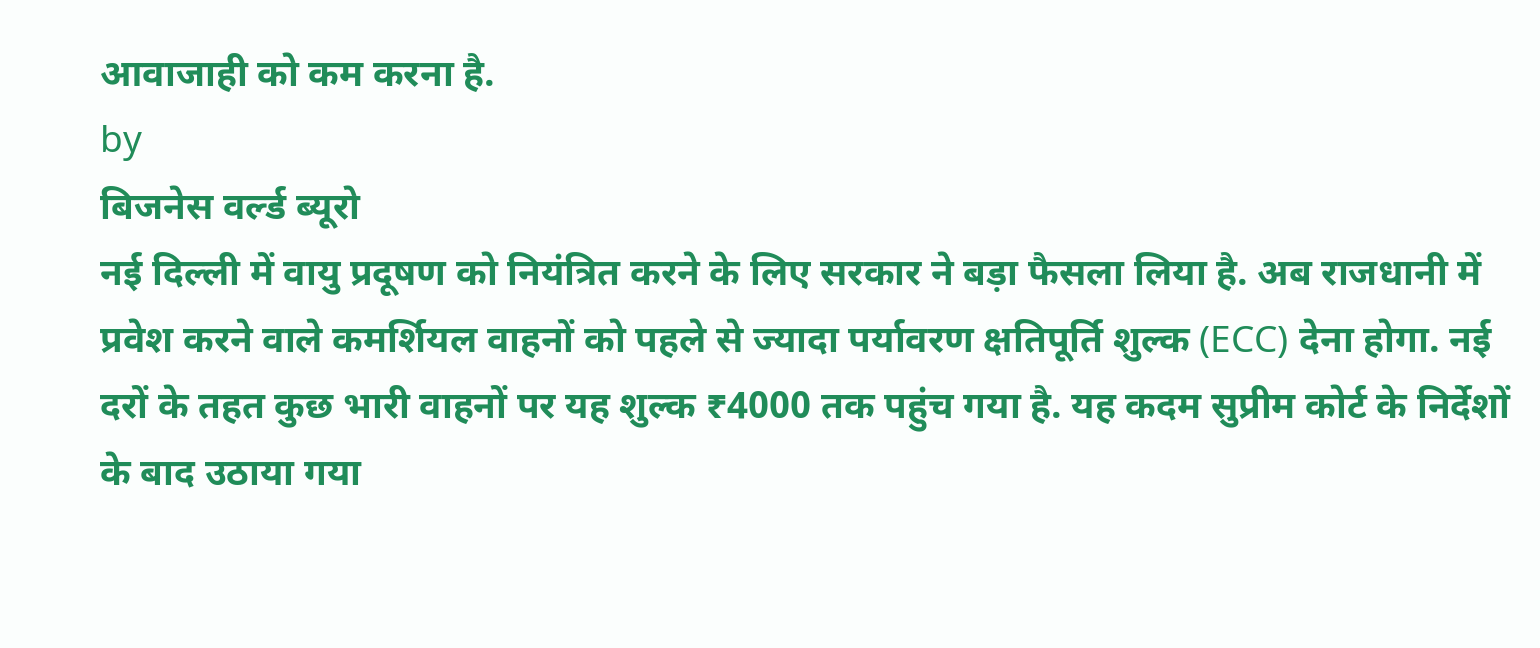आवाजाही को कम करना है.
by
बिजनेस वर्ल्ड ब्यूरो
नई दिल्ली में वायु प्रदूषण को नियंत्रित करने के लिए सरकार ने बड़ा फैसला लिया है. अब राजधानी में प्रवेश करने वाले कमर्शियल वाहनों को पहले से ज्यादा पर्यावरण क्षतिपूर्ति शुल्क (ECC) देना होगा. नई दरों के तहत कुछ भारी वाहनों पर यह शुल्क ₹4000 तक पहुंच गया है. यह कदम सुप्रीम कोर्ट के निर्देशों के बाद उठाया गया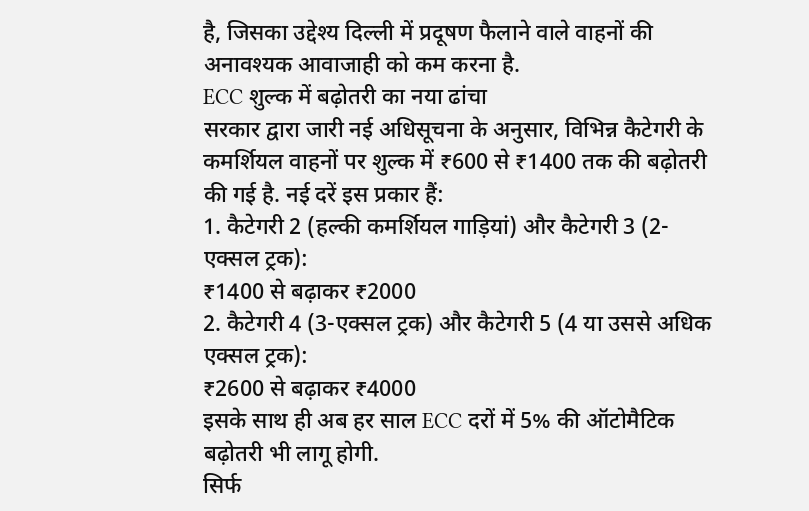है, जिसका उद्देश्य दिल्ली में प्रदूषण फैलाने वाले वाहनों की अनावश्यक आवाजाही को कम करना है.
ECC शुल्क में बढ़ोतरी का नया ढांचा
सरकार द्वारा जारी नई अधिसूचना के अनुसार, विभिन्न कैटेगरी के कमर्शियल वाहनों पर शुल्क में ₹600 से ₹1400 तक की बढ़ोतरी की गई है. नई दरें इस प्रकार हैं:
1. कैटेगरी 2 (हल्की कमर्शियल गाड़ियां) और कैटेगरी 3 (2-एक्सल ट्रक):
₹1400 से बढ़ाकर ₹2000
2. कैटेगरी 4 (3-एक्सल ट्रक) और कैटेगरी 5 (4 या उससे अधिक एक्सल ट्रक):
₹2600 से बढ़ाकर ₹4000
इसके साथ ही अब हर साल ECC दरों में 5% की ऑटोमैटिक बढ़ोतरी भी लागू होगी.
सिर्फ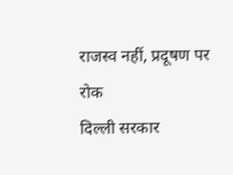राजस्व नहीं, प्रदूषण पर रोक
दिल्ली सरकार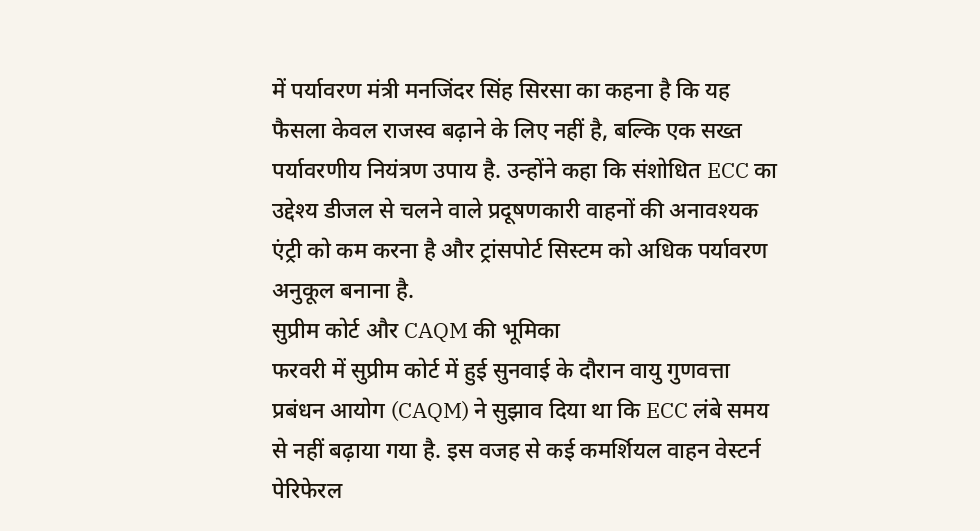में पर्यावरण मंत्री मनजिंदर सिंह सिरसा का कहना है कि यह फैसला केवल राजस्व बढ़ाने के लिए नहीं है, बल्कि एक सख्त पर्यावरणीय नियंत्रण उपाय है. उन्होंने कहा कि संशोधित ECC का उद्देश्य डीजल से चलने वाले प्रदूषणकारी वाहनों की अनावश्यक एंट्री को कम करना है और ट्रांसपोर्ट सिस्टम को अधिक पर्यावरण अनुकूल बनाना है.
सुप्रीम कोर्ट और CAQM की भूमिका
फरवरी में सुप्रीम कोर्ट में हुई सुनवाई के दौरान वायु गुणवत्ता प्रबंधन आयोग (CAQM) ने सुझाव दिया था कि ECC लंबे समय से नहीं बढ़ाया गया है. इस वजह से कई कमर्शियल वाहन वेस्टर्न पेरिफेरल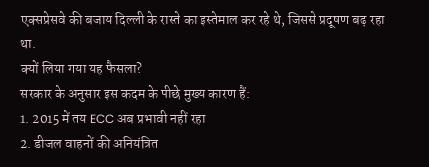एक्सप्रेसवे की बजाय दिल्ली के रास्ते का इस्तेमाल कर रहे थे, जिससे प्रदूषण बढ़ रहा था.
क्यों लिया गया यह फैसला?
सरकार के अनुसार इस कदम के पीछे मुख्य कारण हैं:
1. 2015 में तय ECC अब प्रभावी नहीं रहा
2. डीजल वाहनों की अनियंत्रित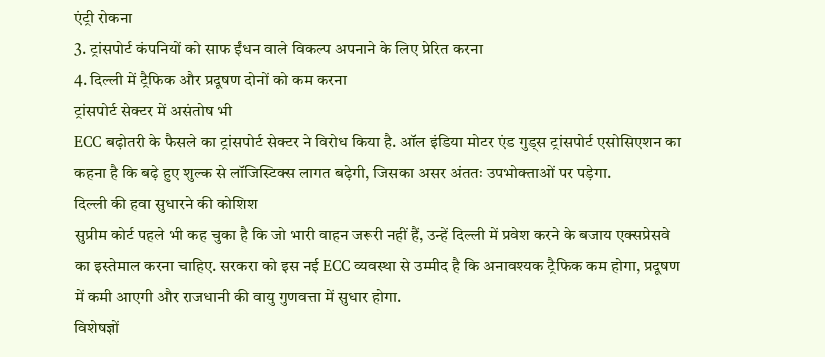एंट्री रोकना
3. ट्रांसपोर्ट कंपनियों को साफ ईंधन वाले विकल्प अपनाने के लिए प्रेरित करना
4. दिल्ली में ट्रैफिक और प्रदूषण दोनों को कम करना
ट्रांसपोर्ट सेक्टर में असंतोष भी
ECC बढ़ोतरी के फैसले का ट्रांसपोर्ट सेक्टर ने विरोध किया है. ऑल इंडिया मोटर एंड गुड्स ट्रांसपोर्ट एसोसिएशन का कहना है कि बढ़े हुए शुल्क से लॉजिस्टिक्स लागत बढ़ेगी, जिसका असर अंततः उपभोक्ताओं पर पड़ेगा.
दिल्ली की हवा सुधारने की कोशिश
सुप्रीम कोर्ट पहले भी कह चुका है कि जो भारी वाहन जरूरी नहीं हैं, उन्हें दिल्ली में प्रवेश करने के बजाय एक्सप्रेसवे का इस्तेमाल करना चाहिए. सरकरा को इस नई ECC व्यवस्था से उम्मीद है कि अनावश्यक ट्रैफिक कम होगा, प्रदूषण में कमी आएगी और राजधानी की वायु गुणवत्ता में सुधार होगा.
विशेषज्ञों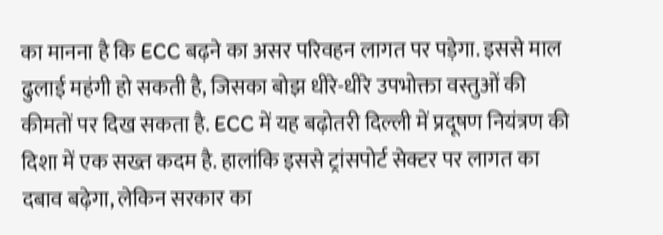का मानना है कि ECC बढ़ने का असर परिवहन लागत पर पड़ेगा. इससे माल ढुलाई महंगी हो सकती है, जिसका बोझ धीरे-धीरे उपभोक्ता वस्तुओं की कीमतों पर दिख सकता है. ECC में यह बढ़ोतरी दिल्ली में प्रदूषण नियंत्रण की दिशा में एक सख्त कदम है. हालांकि इससे ट्रांसपोर्ट सेक्टर पर लागत का दबाव बढ़ेगा, लेकिन सरकार का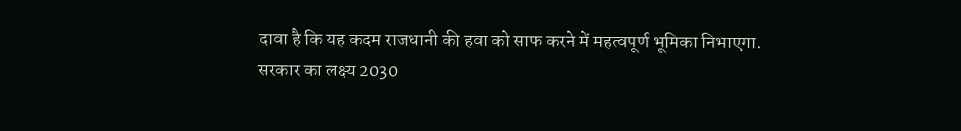दावा है कि यह कदम राजधानी की हवा को साफ करने में महत्वपूर्ण भूमिका निभाएगा.
सरकार का लक्ष्य 2030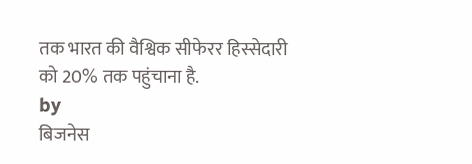तक भारत की वैश्विक सीफेरर हिस्सेदारी को 20% तक पहुंचाना है.
by
बिजनेस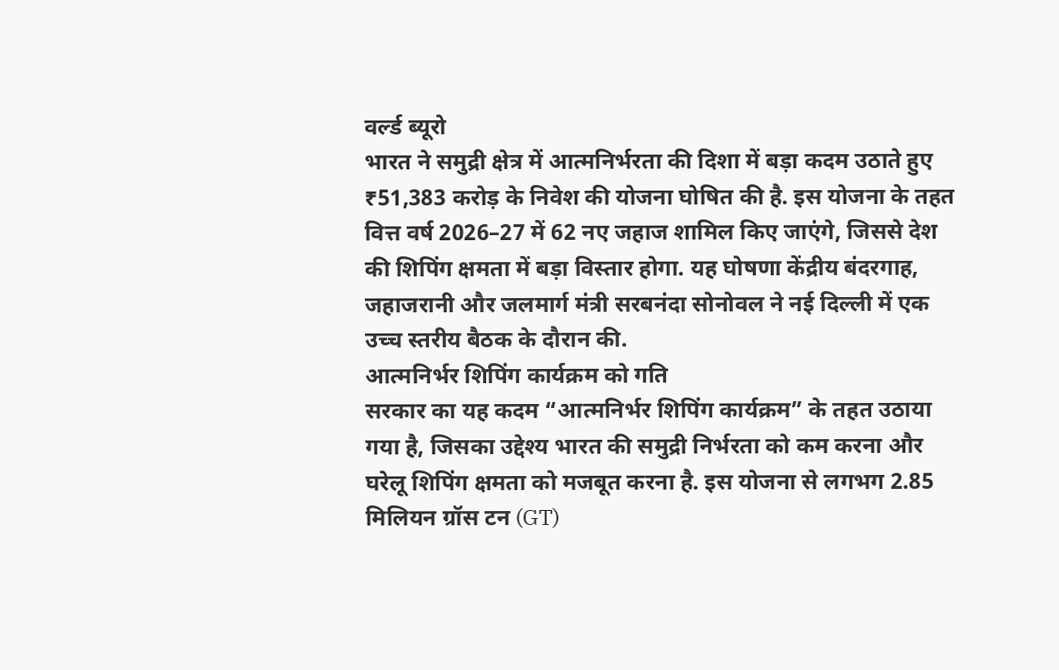वर्ल्ड ब्यूरो
भारत ने समुद्री क्षेत्र में आत्मनिर्भरता की दिशा में बड़ा कदम उठाते हुए ₹51,383 करोड़ के निवेश की योजना घोषित की है. इस योजना के तहत वित्त वर्ष 2026–27 में 62 नए जहाज शामिल किए जाएंगे, जिससे देश की शिपिंग क्षमता में बड़ा विस्तार होगा. यह घोषणा केंद्रीय बंदरगाह, जहाजरानी और जलमार्ग मंत्री सरबनंदा सोनोवल ने नई दिल्ली में एक उच्च स्तरीय बैठक के दौरान की.
आत्मनिर्भर शिपिंग कार्यक्रम को गति
सरकार का यह कदम “आत्मनिर्भर शिपिंग कार्यक्रम” के तहत उठाया गया है, जिसका उद्देश्य भारत की समुद्री निर्भरता को कम करना और घरेलू शिपिंग क्षमता को मजबूत करना है. इस योजना से लगभग 2.85 मिलियन ग्रॉस टन (GT)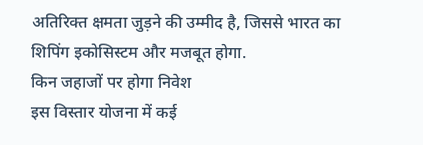अतिरिक्त क्षमता जुड़ने की उम्मीद है, जिससे भारत का शिपिंग इकोसिस्टम और मजबूत होगा.
किन जहाजों पर होगा निवेश
इस विस्तार योजना में कई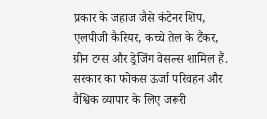प्रकार के जहाज जैसे कंटेनर शिप, एलपीजी कैरियर, कच्चे तेल के टैंकर, ग्रीन टग्स और ड्रेजिंग वेसल्स शामिल हैं. सरकार का फोकस ऊर्जा परिवहन और वैश्विक व्यापार के लिए जरूरी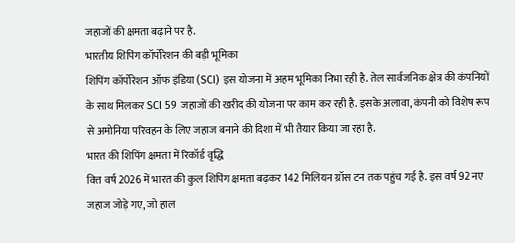जहाजों की क्षमता बढ़ाने पर है.
भारतीय शिपिंग कॉर्पोरेशन की बड़ी भूमिका
शिपिंग कॉर्पोरेशन ऑफ इंडिया (SCI) इस योजना में अहम भूमिका निभा रही है. तेल सार्वजनिक क्षेत्र की कंपनियों के साथ मिलकर SCI 59 जहाजों की खरीद की योजना पर काम कर रही है. इसके अलावा, कंपनी को विशेष रूप से अमोनिया परिवहन के लिए जहाज बनाने की दिशा में भी तैयार किया जा रहा है.
भारत की शिपिंग क्षमता में रिकॉर्ड वृद्धि
वित्त वर्ष 2026 में भारत की कुल शिपिंग क्षमता बढ़कर 142 मिलियन ग्रॉस टन तक पहुंच गई है. इस वर्ष 92 नए जहाज जोड़े गए, जो हाल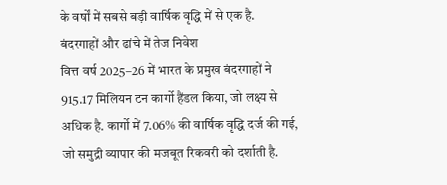के वर्षों में सबसे बड़ी वार्षिक वृद्धि में से एक है.
बंदरगाहों और ढांचे में तेज निवेश
वित्त वर्ष 2025–26 में भारत के प्रमुख बंदरगाहों ने 915.17 मिलियन टन कार्गो हैंडल किया, जो लक्ष्य से अधिक है. कार्गो में 7.06% की वार्षिक वृद्धि दर्ज की गई, जो समुद्री व्यापार की मजबूत रिकवरी को दर्शाती है.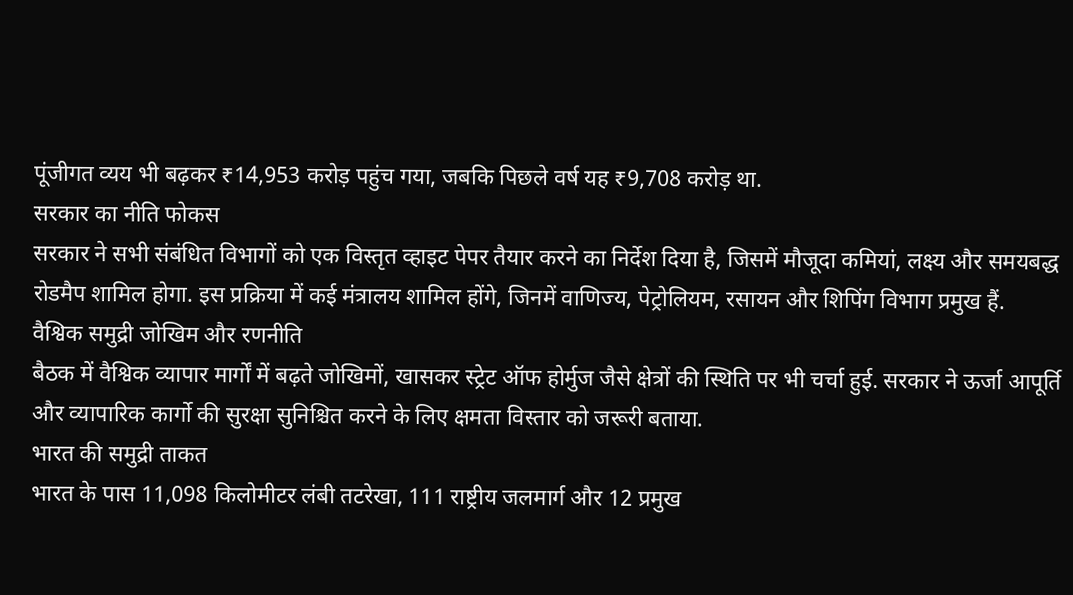पूंजीगत व्यय भी बढ़कर ₹14,953 करोड़ पहुंच गया, जबकि पिछले वर्ष यह ₹9,708 करोड़ था.
सरकार का नीति फोकस
सरकार ने सभी संबंधित विभागों को एक विस्तृत व्हाइट पेपर तैयार करने का निर्देश दिया है, जिसमें मौजूदा कमियां, लक्ष्य और समयबद्ध रोडमैप शामिल होगा. इस प्रक्रिया में कई मंत्रालय शामिल होंगे, जिनमें वाणिज्य, पेट्रोलियम, रसायन और शिपिंग विभाग प्रमुख हैं.
वैश्विक समुद्री जोखिम और रणनीति
बैठक में वैश्विक व्यापार मार्गों में बढ़ते जोखिमों, खासकर स्ट्रेट ऑफ होर्मुज जैसे क्षेत्रों की स्थिति पर भी चर्चा हुई. सरकार ने ऊर्जा आपूर्ति और व्यापारिक कार्गो की सुरक्षा सुनिश्चित करने के लिए क्षमता विस्तार को जरूरी बताया.
भारत की समुद्री ताकत
भारत के पास 11,098 किलोमीटर लंबी तटरेखा, 111 राष्ट्रीय जलमार्ग और 12 प्रमुख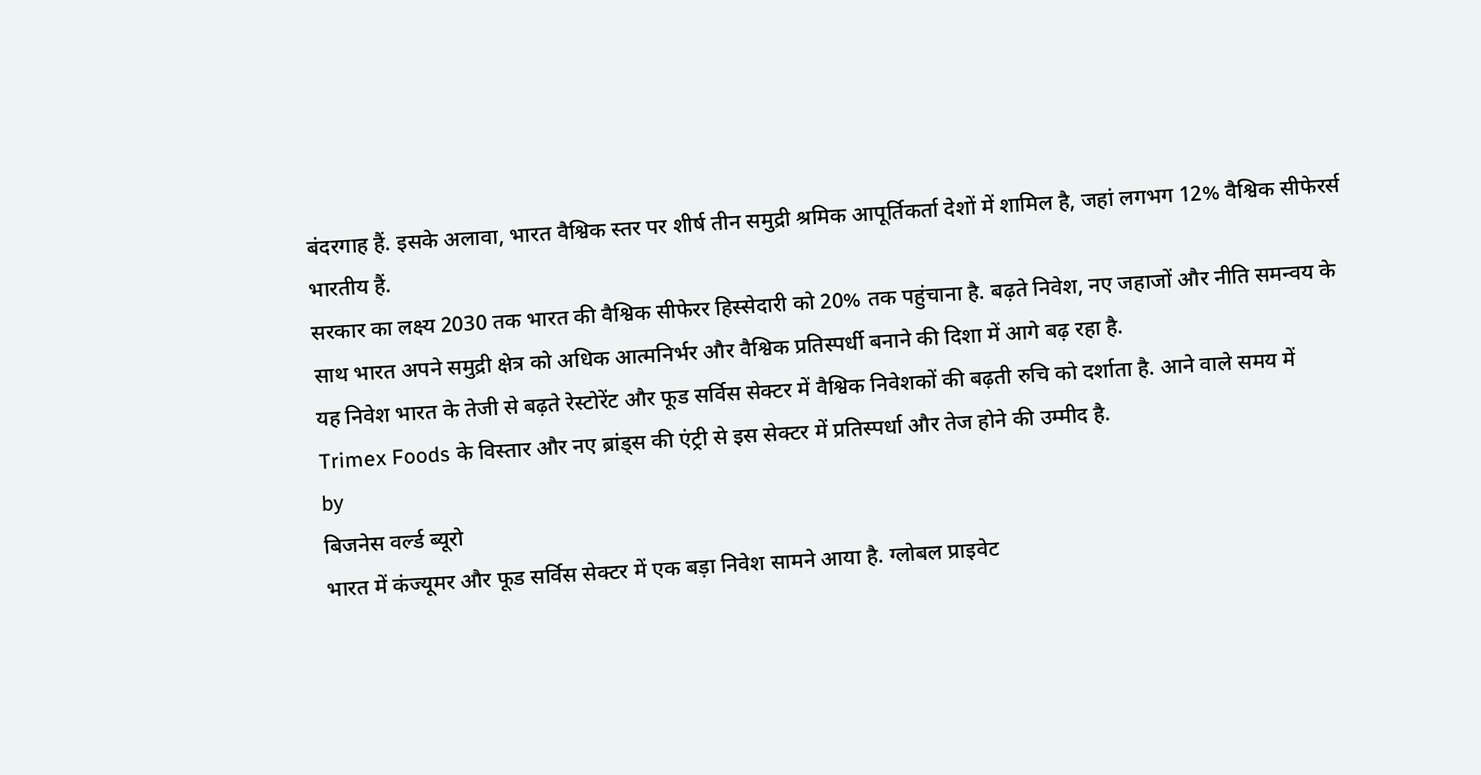बंदरगाह हैं. इसके अलावा, भारत वैश्विक स्तर पर शीर्ष तीन समुद्री श्रमिक आपूर्तिकर्ता देशों में शामिल है, जहां लगभग 12% वैश्विक सीफेरर्स भारतीय हैं.
सरकार का लक्ष्य 2030 तक भारत की वैश्विक सीफेरर हिस्सेदारी को 20% तक पहुंचाना है. बढ़ते निवेश, नए जहाजों और नीति समन्वय के साथ भारत अपने समुद्री क्षेत्र को अधिक आत्मनिर्भर और वैश्विक प्रतिस्पर्धी बनाने की दिशा में आगे बढ़ रहा है.
यह निवेश भारत के तेजी से बढ़ते रेस्टोरेंट और फूड सर्विस सेक्टर में वैश्विक निवेशकों की बढ़ती रुचि को दर्शाता है. आने वाले समय में Trimex Foods के विस्तार और नए ब्रांड्स की एंट्री से इस सेक्टर में प्रतिस्पर्धा और तेज होने की उम्मीद है.
by
बिजनेस वर्ल्ड ब्यूरो
भारत में कंज्यूमर और फूड सर्विस सेक्टर में एक बड़ा निवेश सामने आया है. ग्लोबल प्राइवेट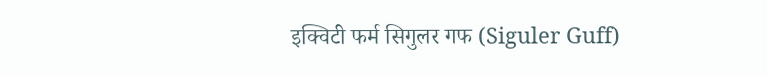इक्विटी फर्म सिगुलर गफ (Siguler Guff)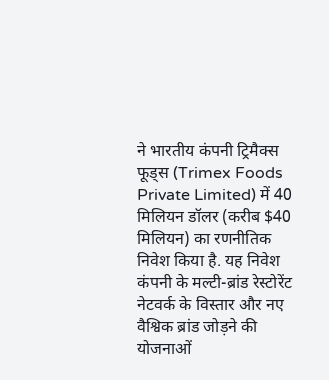ने भारतीय कंपनी ट्रिमैक्स फूड्स (Trimex Foods Private Limited) में 40 मिलियन डॉलर (करीब $40 मिलियन) का रणनीतिक निवेश किया है. यह निवेश कंपनी के मल्टी-ब्रांड रेस्टोरेंट नेटवर्क के विस्तार और नए वैश्विक ब्रांड जोड़ने की योजनाओं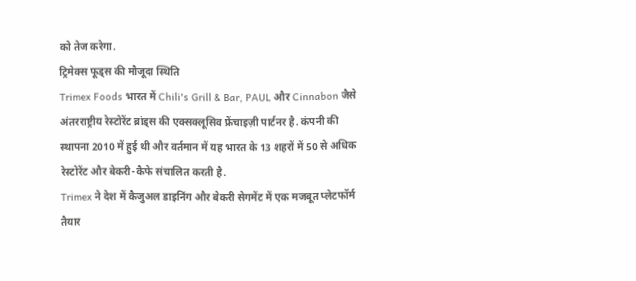को तेज करेगा.
ट्रिमेक्स फूड्स की मौजूदा स्थिति
Trimex Foods भारत में Chili's Grill & Bar, PAUL और Cinnabon जैसे अंतरराष्ट्रीय रेस्टोरेंट ब्रांड्स की एक्सक्लूसिव फ्रेंचाइज़ी पार्टनर है. कंपनी की स्थापना 2010 में हुई थी और वर्तमान में यह भारत के 13 शहरों में 50 से अधिक रेस्टोरेंट और बेकरी-कैफे संचालित करती है.
Trimex ने देश में कैजुअल डाइनिंग और बेकरी सेगमेंट में एक मजबूत प्लेटफॉर्म तैयार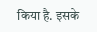किया है. इसके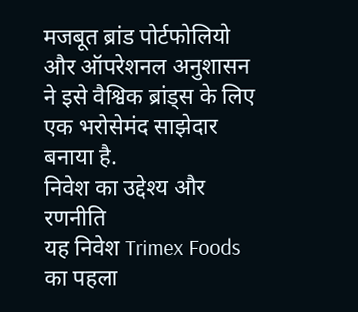मजबूत ब्रांड पोर्टफोलियो और ऑपरेशनल अनुशासन ने इसे वैश्विक ब्रांड्स के लिए एक भरोसेमंद साझेदार बनाया है.
निवेश का उद्देश्य और रणनीति
यह निवेश Trimex Foods का पहला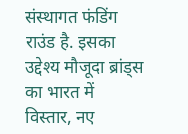संस्थागत फंडिंग राउंड है. इसका उद्देश्य मौजूदा ब्रांड्स का भारत में विस्तार, नए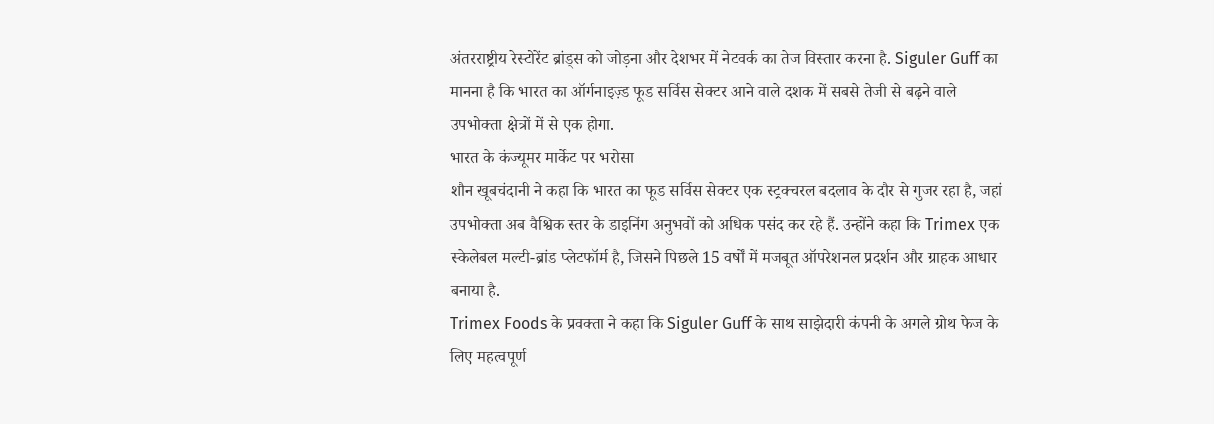अंतरराष्ट्रीय रेस्टोरेंट ब्रांड्स को जोड़ना और देशभर में नेटवर्क का तेज विस्तार करना है. Siguler Guff का मानना है कि भारत का ऑर्गनाइज़्ड फूड सर्विस सेक्टर आने वाले दशक में सबसे तेजी से बढ़ने वाले उपभोक्ता क्षेत्रों में से एक होगा.
भारत के कंज्यूमर मार्केट पर भरोसा
शौन खूबचंदानी ने कहा कि भारत का फूड सर्विस सेक्टर एक स्ट्रक्चरल बदलाव के दौर से गुजर रहा है, जहां उपभोक्ता अब वैश्विक स्तर के डाइनिंग अनुभवों को अधिक पसंद कर रहे हैं. उन्होंने कहा कि Trimex एक स्केलेबल मल्टी-ब्रांड प्लेटफॉर्म है, जिसने पिछले 15 वर्षों में मजबूत ऑपरेशनल प्रदर्शन और ग्राहक आधार बनाया है.
Trimex Foods के प्रवक्ता ने कहा कि Siguler Guff के साथ साझेदारी कंपनी के अगले ग्रोथ फेज के लिए महत्वपूर्ण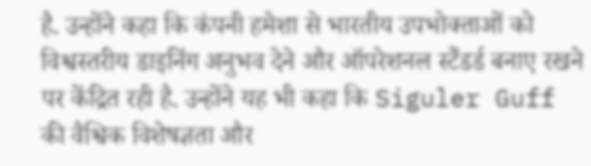है. उन्होंने कहा कि कंपनी हमेशा से भारतीय उपभोक्ताओं को विश्वस्तरीय डाइनिंग अनुभव देने और ऑपरेशनल स्टैंडर्ड बनाए रखने पर केंद्रित रही है. उन्होंने यह भी कहा कि Siguler Guff की वैश्विक विशेषज्ञता और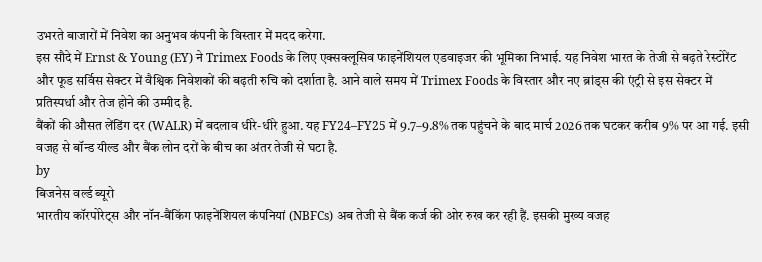उभरते बाजारों में निवेश का अनुभव कंपनी के विस्तार में मदद करेगा.
इस सौदे में Ernst & Young (EY) ने Trimex Foods के लिए एक्सक्लूसिव फाइनेंशियल एडवाइजर की भूमिका निभाई. यह निवेश भारत के तेजी से बढ़ते रेस्टोरेंट और फूड सर्विस सेक्टर में वैश्विक निवेशकों की बढ़ती रुचि को दर्शाता है. आने वाले समय में Trimex Foods के विस्तार और नए ब्रांड्स की एंट्री से इस सेक्टर में प्रतिस्पर्धा और तेज होने की उम्मीद है.
बैंकों की औसत लेंडिंग दर (WALR) में बदलाव धीरे-धीरे हुआ. यह FY24–FY25 में 9.7–9.8% तक पहुंचने के बाद मार्च 2026 तक घटकर करीब 9% पर आ गई. इसी वजह से बॉन्ड यील्ड और बैंक लोन दरों के बीच का अंतर तेजी से घटा है.
by
बिजनेस वर्ल्ड ब्यूरो
भारतीय कॉरपोरेट्स और नॉन-बैंकिंग फाइनेंशियल कंपनियां (NBFCs) अब तेजी से बैंक कर्ज की ओर रुख कर रही हैं. इसकी मुख्य वजह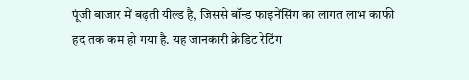पूंजी बाजार में बढ़ती यील्ड है, जिससे बॉन्ड फाइनेंसिंग का लागत लाभ काफी हद तक कम हो गया है. यह जानकारी क्रेडिट रेटिंग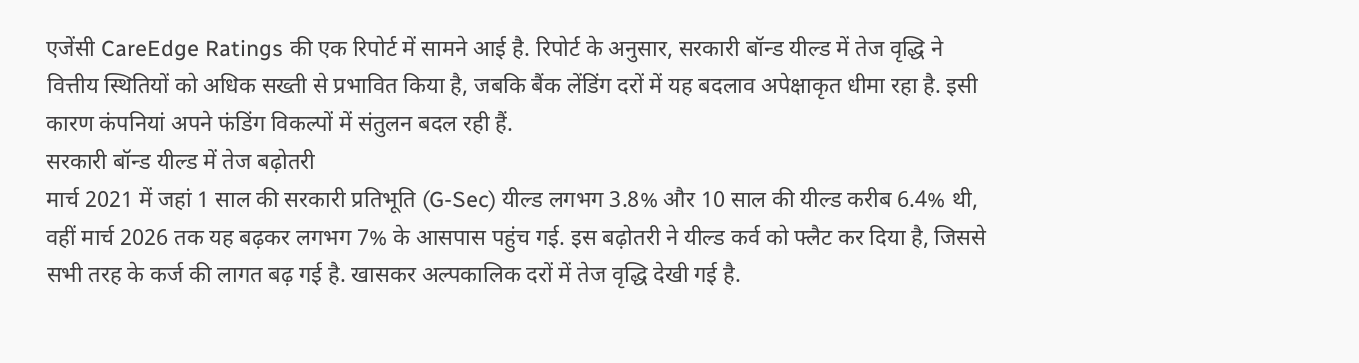एजेंसी CareEdge Ratings की एक रिपोर्ट में सामने आई है. रिपोर्ट के अनुसार, सरकारी बॉन्ड यील्ड में तेज वृद्धि ने वित्तीय स्थितियों को अधिक सख्ती से प्रभावित किया है, जबकि बैंक लेंडिंग दरों में यह बदलाव अपेक्षाकृत धीमा रहा है. इसी कारण कंपनियां अपने फंडिंग विकल्पों में संतुलन बदल रही हैं.
सरकारी बॉन्ड यील्ड में तेज बढ़ोतरी
मार्च 2021 में जहां 1 साल की सरकारी प्रतिभूति (G-Sec) यील्ड लगभग 3.8% और 10 साल की यील्ड करीब 6.4% थी, वहीं मार्च 2026 तक यह बढ़कर लगभग 7% के आसपास पहुंच गई. इस बढ़ोतरी ने यील्ड कर्व को फ्लैट कर दिया है, जिससे सभी तरह के कर्ज की लागत बढ़ गई है. खासकर अल्पकालिक दरों में तेज वृद्धि देखी गई है.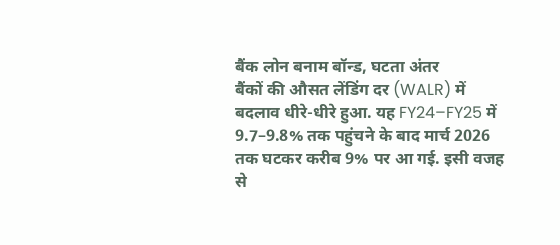बैंक लोन बनाम बॉन्ड, घटता अंतर
बैंकों की औसत लेंडिंग दर (WALR) में बदलाव धीरे-धीरे हुआ. यह FY24–FY25 में 9.7–9.8% तक पहुंचने के बाद मार्च 2026 तक घटकर करीब 9% पर आ गई. इसी वजह से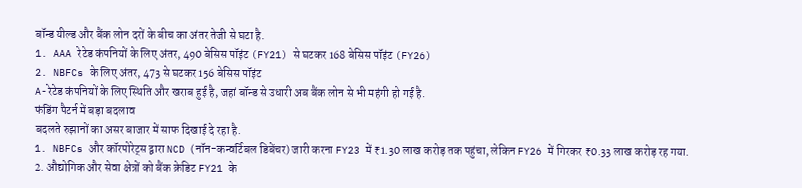बॉन्ड यील्ड और बैंक लोन दरों के बीच का अंतर तेजी से घटा है.
1. AAA रेटेड कंपनियों के लिए अंतर, 490 बेसिस पॉइंट (FY21) से घटकर 168 बेसिस पॉइंट (FY26)
2. NBFCs के लिए अंतर, 473 से घटकर 156 बेसिस पॉइंट
A-रेटेड कंपनियों के लिए स्थिति और खराब हुई है, जहां बॉन्ड से उधारी अब बैंक लोन से भी महंगी हो गई है.
फंडिंग पैटर्न में बड़ा बदलाव
बदलते रुझानों का असर बाजार में साफ दिखाई दे रहा है.
1. NBFCs और कॉरपोरेट्स द्वारा NCD (नॉन-कन्वर्टिबल डिबेंचर) जारी करना FY23 में ₹1.30 लाख करोड़ तक पहुंचा, लेकिन FY26 में गिरकर ₹0.33 लाख करोड़ रह गया.
2. औद्योगिक और सेवा क्षेत्रों को बैंक क्रेडिट FY21 के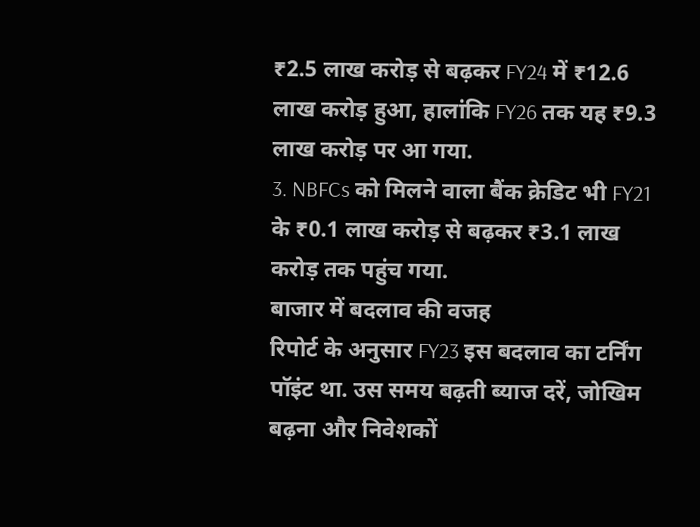₹2.5 लाख करोड़ से बढ़कर FY24 में ₹12.6 लाख करोड़ हुआ, हालांकि FY26 तक यह ₹9.3 लाख करोड़ पर आ गया.
3. NBFCs को मिलने वाला बैंक क्रेडिट भी FY21 के ₹0.1 लाख करोड़ से बढ़कर ₹3.1 लाख करोड़ तक पहुंच गया.
बाजार में बदलाव की वजह
रिपोर्ट के अनुसार FY23 इस बदलाव का टर्निंग पॉइंट था. उस समय बढ़ती ब्याज दरें, जोखिम बढ़ना और निवेशकों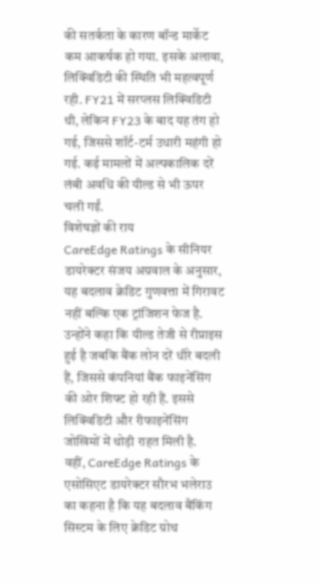की सतर्कता के कारण बॉन्ड मार्केट कम आकर्षक हो गया. इसके अलावा, लिक्विडिटी की स्थिति भी महत्वपूर्ण रही. FY21 में सरप्लस लिक्विडिटी थी, लेकिन FY23 के बाद यह तंग हो गई, जिससे शॉर्ट-टर्म उधारी महंगी हो गई. कई मामलों में अल्पकालिक दरें लंबी अवधि की यील्ड से भी ऊपर चली गईं.
विशेषज्ञों की राय
CareEdge Ratings के सीनियर डायरेक्टर संजय अग्रवाल के अनुसार, यह बदलाव क्रेडिट गुणवत्ता में गिरावट नहीं बल्कि एक ट्रांजिशन फेज है. उन्होंने कहा कि यील्ड तेजी से रीप्राइस हुई है जबकि बैंक लोन दरें धीरे बदली हैं, जिससे कंपनियां बैंक फाइनेंसिंग की ओर शिफ्ट हो रही हैं. इससे लिक्विडिटी और रीफाइनेंसिंग जोखिमों में थोड़ी राहत मिली है.
वहीं, CareEdge Ratings के एसोसिएट डायरेक्टर सौरभ भलेराउ का कहना है कि यह बदलाव बैंकिंग सिस्टम के लिए क्रेडिट ग्रोथ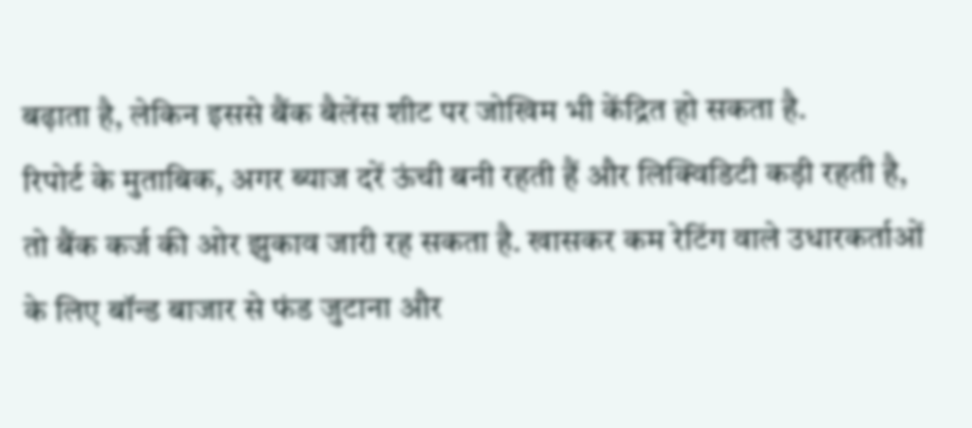बढ़ाता है, लेकिन इससे बैंक बैलेंस शीट पर जोखिम भी केंद्रित हो सकता है.
रिपोर्ट के मुताबिक, अगर ब्याज दरें ऊंची बनी रहती हैं और लिक्विडिटी कड़ी रहती है, तो बैंक कर्ज की ओर झुकाव जारी रह सकता है. खासकर कम रेटिंग वाले उधारकर्ताओं के लिए बॉन्ड बाजार से फंड जुटाना और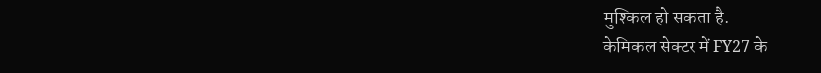मुश्किल हो सकता है.
केमिकल सेक्टर में FY27 के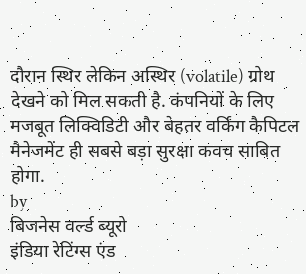दौरान स्थिर लेकिन अस्थिर (volatile) ग्रोथ देखने को मिल सकती है. कंपनियों के लिए मजबूत लिक्विडिटी और बेहतर वर्किंग कैपिटल मैनेजमेंट ही सबसे बड़ा सुरक्षा कवच साबित होगा.
by
बिजनेस वर्ल्ड ब्यूरो
इंडिया रेटिंग्स एंड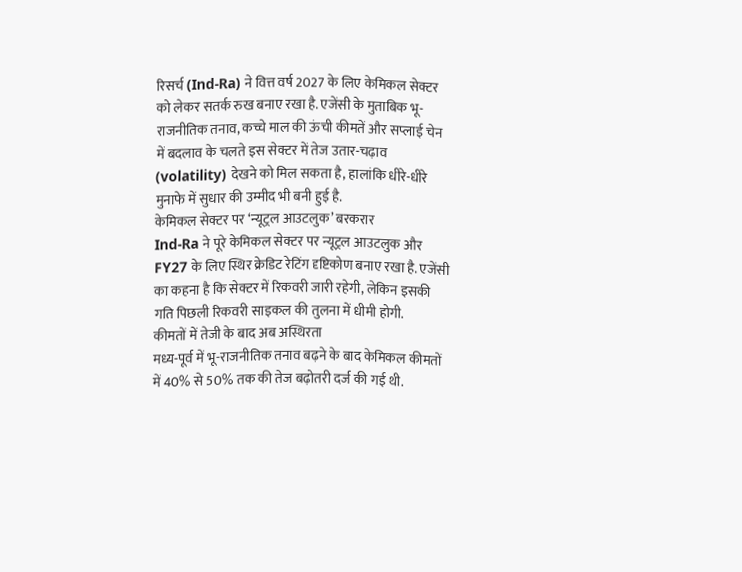रिसर्च (Ind-Ra) ने वित्त वर्ष 2027 के लिए केमिकल सेक्टर को लेकर सतर्क रुख बनाए रखा है. एजेंसी के मुताबिक भू-राजनीतिक तनाव, कच्चे माल की ऊंची कीमतें और सप्लाई चेन में बदलाव के चलते इस सेक्टर में तेज उतार-चढ़ाव (volatility) देखने को मिल सकता है, हालांकि धीरे-धीरे मुनाफे में सुधार की उम्मीद भी बनी हुई है.
केमिकल सेक्टर पर ‘न्यूट्रल आउटलुक’ बरकरार
Ind-Ra ने पूरे केमिकल सेक्टर पर न्यूट्रल आउटलुक और FY27 के लिए स्थिर क्रेडिट रेटिंग दृष्टिकोण बनाए रखा है. एजेंसी का कहना है कि सेक्टर में रिकवरी जारी रहेगी, लेकिन इसकी गति पिछली रिकवरी साइकल की तुलना में धीमी होगी.
कीमतों में तेजी के बाद अब अस्थिरता
मध्य-पूर्व में भू-राजनीतिक तनाव बढ़ने के बाद केमिकल कीमतों में 40% से 50% तक की तेज बढ़ोतरी दर्ज की गई थी.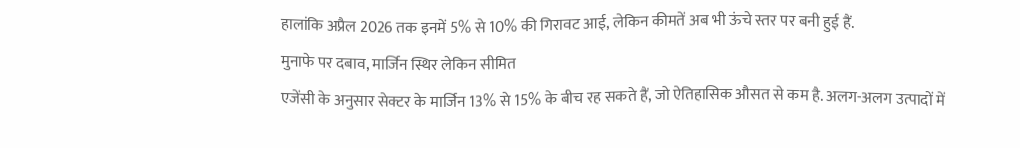हालांकि अप्रैल 2026 तक इनमें 5% से 10% की गिरावट आई, लेकिन कीमतें अब भी ऊंचे स्तर पर बनी हुई हैं.
मुनाफे पर दबाव, मार्जिन स्थिर लेकिन सीमित
एजेंसी के अनुसार सेक्टर के मार्जिन 13% से 15% के बीच रह सकते हैं, जो ऐतिहासिक औसत से कम है. अलग-अलग उत्पादों में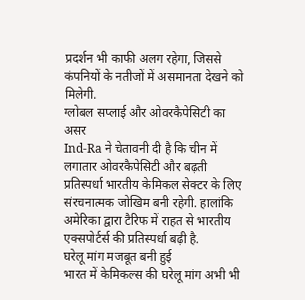प्रदर्शन भी काफी अलग रहेगा, जिससे कंपनियों के नतीजों में असमानता देखने को मिलेगी.
ग्लोबल सप्लाई और ओवरकैपेसिटी का असर
Ind-Ra ने चेतावनी दी है कि चीन में लगातार ओवरकैपेसिटी और बढ़ती प्रतिस्पर्धा भारतीय केमिकल सेक्टर के लिए संरचनात्मक जोखिम बनी रहेगी. हालांकि अमेरिका द्वारा टैरिफ में राहत से भारतीय एक्सपोर्टर्स की प्रतिस्पर्धा बढ़ी है.
घरेलू मांग मजबूत बनी हुई
भारत में केमिकल्स की घरेलू मांग अभी भी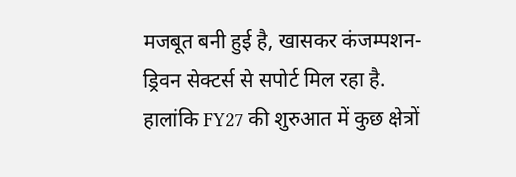मजबूत बनी हुई है, खासकर कंजम्पशन-ड्रिवन सेक्टर्स से सपोर्ट मिल रहा है. हालांकि FY27 की शुरुआत में कुछ क्षेत्रों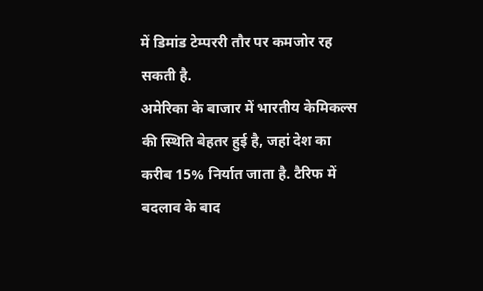में डिमांड टेम्पररी तौर पर कमजोर रह सकती है.
अमेरिका के बाजार में भारतीय केमिकल्स की स्थिति बेहतर हुई है, जहां देश का करीब 15% निर्यात जाता है. टैरिफ में बदलाव के बाद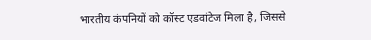भारतीय कंपनियों को कॉस्ट एडवांटेज मिला है, जिससे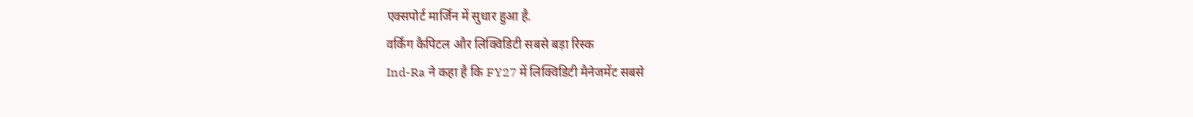एक्सपोर्ट मार्जिन में सुधार हुआ है.
वर्किंग कैपिटल और लिक्विडिटी सबसे बड़ा रिस्क
Ind-Ra ने कहा है कि FY27 में लिक्विडिटी मैनेजमेंट सबसे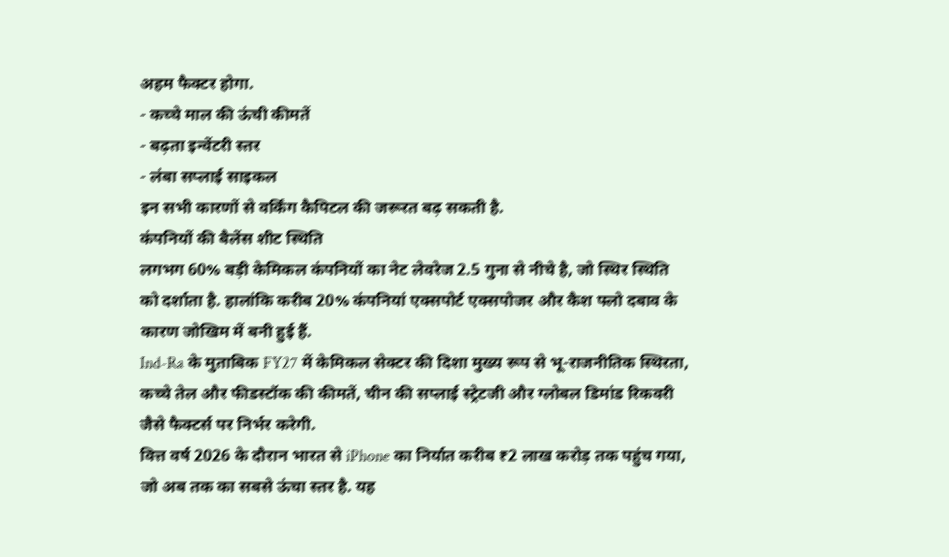अहम फैक्टर होगा.
- कच्चे माल की ऊंची कीमतें
- बढ़ता इन्वेंटरी स्तर
- लंबा सप्लाई साइकल
इन सभी कारणों से वर्किंग कैपिटल की जरूरत बढ़ सकती है.
कंपनियों की बैलेंस शीट स्थिति
लगभग 60% बड़ी केमिकल कंपनियों का नेट लेवरेज 2.5 गुना से नीचे है, जो स्थिर स्थिति को दर्शाता है. हालांकि करीब 20% कंपनियां एक्सपोर्ट एक्सपोजर और कैश फ्लो दबाव के कारण जोखिम में बनी हुई हैं.
Ind-Ra के मुताबिक FY27 में केमिकल सेक्टर की दिशा मुख्य रूप से भू-राजनीतिक स्थिरता, कच्चे तेल और फीडस्टॉक की कीमतें, चीन की सप्लाई स्ट्रेटजी और ग्लोबल डिमांड रिकवरी जैसे फैक्टर्स पर निर्भर करेगी.
वित्त वर्ष 2026 के दौरान भारत से iPhone का निर्यात करीब ₹2 लाख करोड़ तक पहुंच गया, जो अब तक का सबसे ऊंचा स्तर है. यह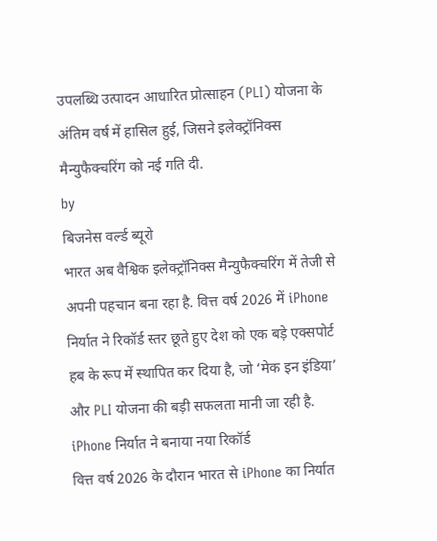उपलब्धि उत्पादन आधारित प्रोत्साहन (PLI) योजना के अंतिम वर्ष में हासिल हुई, जिसने इलेक्ट्रॉनिक्स मैन्युफैक्चरिंग को नई गति दी.
by
बिजनेस वर्ल्ड ब्यूरो
भारत अब वैश्विक इलेक्ट्रॉनिक्स मैन्युफैक्चरिंग में तेजी से अपनी पहचान बना रहा है. वित्त वर्ष 2026 में iPhone निर्यात ने रिकॉर्ड स्तर छूते हुए देश को एक बड़े एक्सपोर्ट हब के रूप में स्थापित कर दिया है, जो ‘मेक इन इंडिया’ और PLI योजना की बड़ी सफलता मानी जा रही है.
iPhone निर्यात ने बनाया नया रिकॉर्ड
वित्त वर्ष 2026 के दौरान भारत से iPhone का निर्यात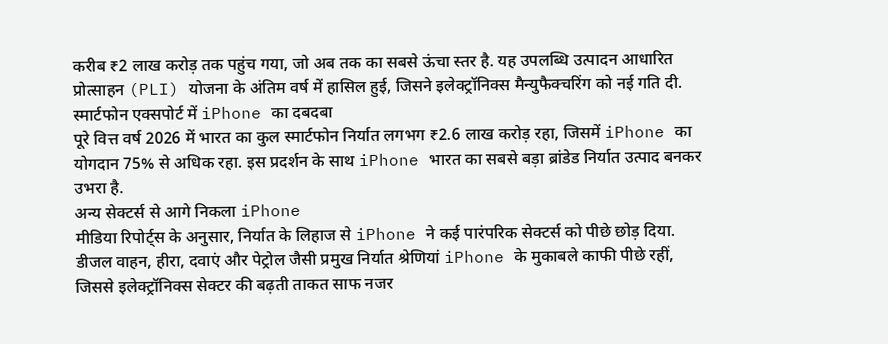करीब ₹2 लाख करोड़ तक पहुंच गया, जो अब तक का सबसे ऊंचा स्तर है. यह उपलब्धि उत्पादन आधारित प्रोत्साहन (PLI) योजना के अंतिम वर्ष में हासिल हुई, जिसने इलेक्ट्रॉनिक्स मैन्युफैक्चरिंग को नई गति दी.
स्मार्टफोन एक्सपोर्ट में iPhone का दबदबा
पूरे वित्त वर्ष 2026 में भारत का कुल स्मार्टफोन निर्यात लगभग ₹2.6 लाख करोड़ रहा, जिसमें iPhone का योगदान 75% से अधिक रहा. इस प्रदर्शन के साथ iPhone भारत का सबसे बड़ा ब्रांडेड निर्यात उत्पाद बनकर उभरा है.
अन्य सेक्टर्स से आगे निकला iPhone
मीडिया रिपोर्ट्स के अनुसार, निर्यात के लिहाज से iPhone ने कई पारंपरिक सेक्टर्स को पीछे छोड़ दिया. डीजल वाहन, हीरा, दवाएं और पेट्रोल जैसी प्रमुख निर्यात श्रेणियां iPhone के मुकाबले काफी पीछे रहीं, जिससे इलेक्ट्रॉनिक्स सेक्टर की बढ़ती ताकत साफ नजर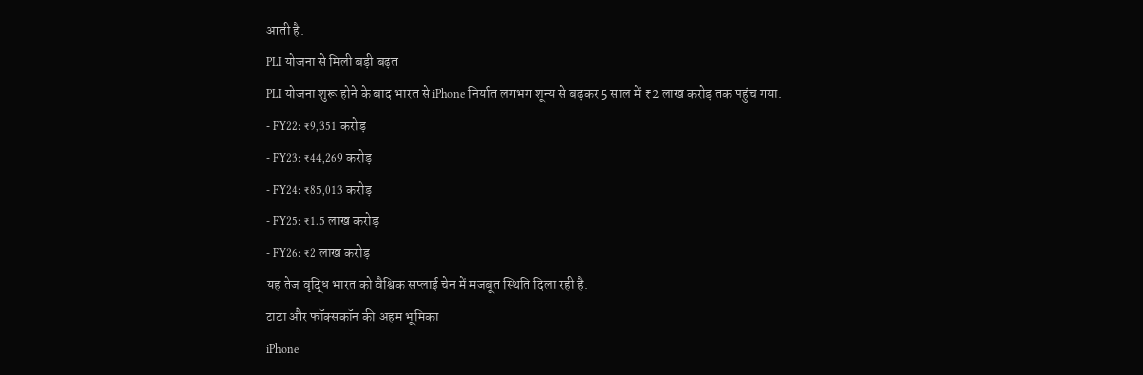आती है.
PLI योजना से मिली बड़ी बढ़त
PLI योजना शुरू होने के बाद भारत से iPhone निर्यात लगभग शून्य से बढ़कर 5 साल में ₹2 लाख करोड़ तक पहुंच गया.
- FY22: ₹9,351 करोड़
- FY23: ₹44,269 करोड़
- FY24: ₹85,013 करोड़
- FY25: ₹1.5 लाख करोड़
- FY26: ₹2 लाख करोड़
यह तेज वृद्धि भारत को वैश्विक सप्लाई चेन में मजबूत स्थिति दिला रही है.
टाटा और फॉक्सकॉन की अहम भूमिका
iPhone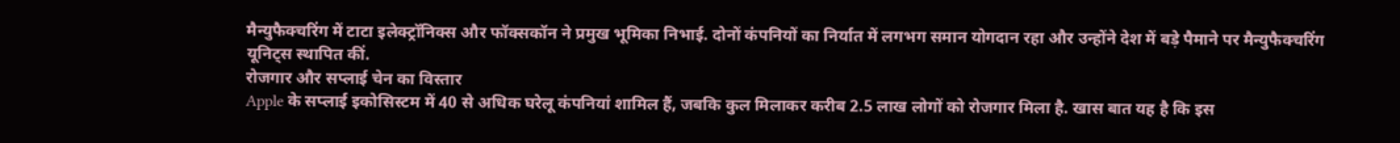मैन्युफैक्चरिंग में टाटा इलेक्ट्रॉनिक्स और फॉक्सकॉन ने प्रमुख भूमिका निभाई. दोनों कंपनियों का निर्यात में लगभग समान योगदान रहा और उन्होंने देश में बड़े पैमाने पर मैन्युफैक्चरिंग यूनिट्स स्थापित कीं.
रोजगार और सप्लाई चेन का विस्तार
Apple के सप्लाई इकोसिस्टम में 40 से अधिक घरेलू कंपनियां शामिल हैं, जबकि कुल मिलाकर करीब 2.5 लाख लोगों को रोजगार मिला है. खास बात यह है कि इस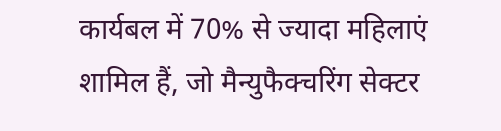कार्यबल में 70% से ज्यादा महिलाएं शामिल हैं, जो मैन्युफैक्चरिंग सेक्टर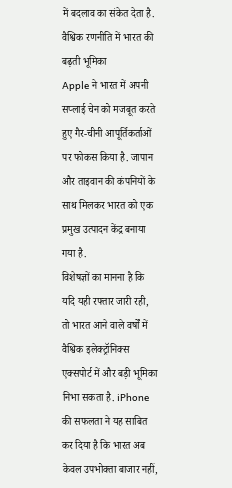में बदलाव का संकेत देता है.
वैश्विक रणनीति में भारत की बढ़ती भूमिका
Apple ने भारत में अपनी सप्लाई चेन को मजबूत करते हुए गैर-चीनी आपूर्तिकर्ताओं पर फोकस किया है. जापान और ताइवान की कंपनियों के साथ मिलकर भारत को एक प्रमुख उत्पादन केंद्र बनाया गया है.
विशेषज्ञों का मानना है कि यदि यही रफ्तार जारी रही, तो भारत आने वाले वर्षों में वैश्विक इलेक्ट्रॉनिक्स एक्सपोर्ट में और बड़ी भूमिका निभा सकता है. iPhone की सफलता ने यह साबित कर दिया है कि भारत अब केवल उपभोक्ता बाजार नहीं,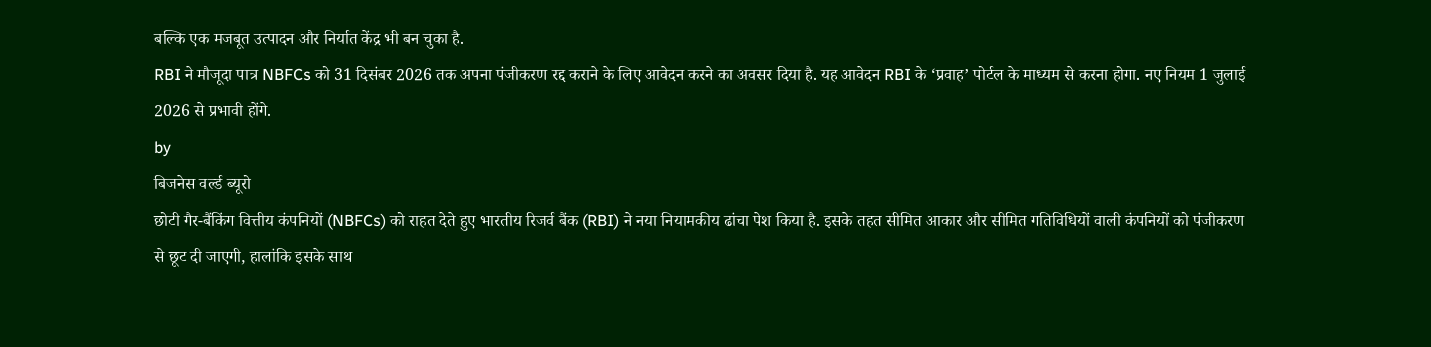बल्कि एक मजबूत उत्पादन और निर्यात केंद्र भी बन चुका है.
RBI ने मौजूदा पात्र NBFCs को 31 दिसंबर 2026 तक अपना पंजीकरण रद्द कराने के लिए आवेदन करने का अवसर दिया है. यह आवेदन RBI के ‘प्रवाह’ पोर्टल के माध्यम से करना होगा. नए नियम 1 जुलाई 2026 से प्रभावी होंगे.
by
बिजनेस वर्ल्ड ब्यूरो
छोटी गैर-बैंकिंग वित्तीय कंपनियों (NBFCs) को राहत देते हुए भारतीय रिजर्व बैंक (RBI) ने नया नियामकीय ढांचा पेश किया है. इसके तहत सीमित आकार और सीमित गतिविधियों वाली कंपनियों को पंजीकरण से छूट दी जाएगी, हालांकि इसके साथ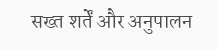सख्त शर्तें और अनुपालन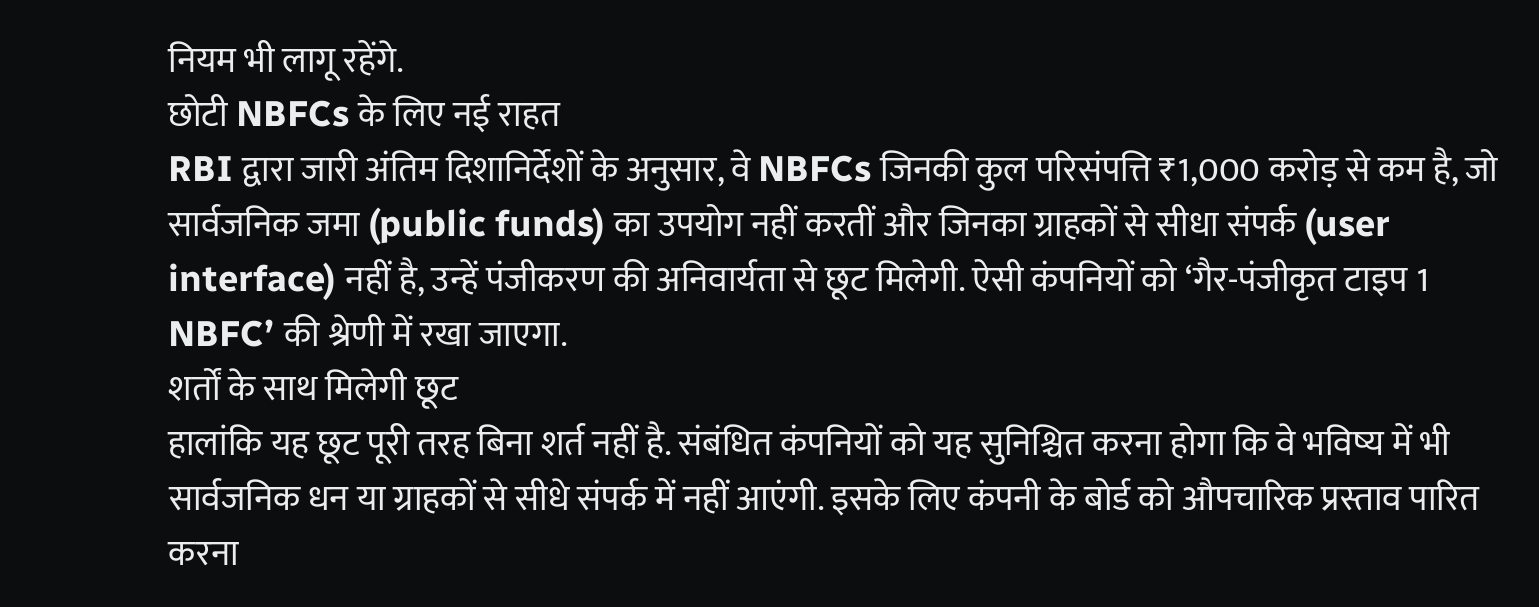नियम भी लागू रहेंगे.
छोटी NBFCs के लिए नई राहत
RBI द्वारा जारी अंतिम दिशानिर्देशों के अनुसार, वे NBFCs जिनकी कुल परिसंपत्ति ₹1,000 करोड़ से कम है, जो सार्वजनिक जमा (public funds) का उपयोग नहीं करतीं और जिनका ग्राहकों से सीधा संपर्क (user interface) नहीं है, उन्हें पंजीकरण की अनिवार्यता से छूट मिलेगी. ऐसी कंपनियों को ‘गैर-पंजीकृत टाइप 1 NBFC’ की श्रेणी में रखा जाएगा.
शर्तों के साथ मिलेगी छूट
हालांकि यह छूट पूरी तरह बिना शर्त नहीं है. संबंधित कंपनियों को यह सुनिश्चित करना होगा कि वे भविष्य में भी सार्वजनिक धन या ग्राहकों से सीधे संपर्क में नहीं आएंगी. इसके लिए कंपनी के बोर्ड को औपचारिक प्रस्ताव पारित करना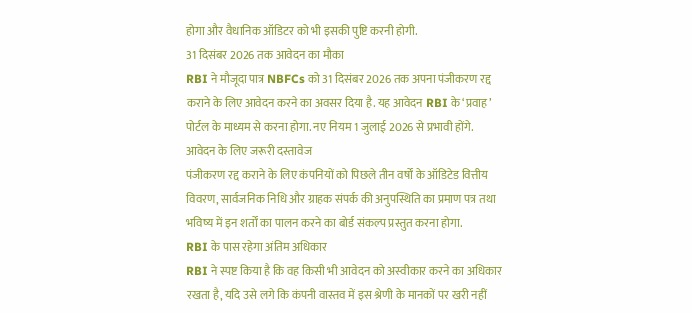होगा और वैधानिक ऑडिटर को भी इसकी पुष्टि करनी होगी.
31 दिसंबर 2026 तक आवेदन का मौका
RBI ने मौजूदा पात्र NBFCs को 31 दिसंबर 2026 तक अपना पंजीकरण रद्द कराने के लिए आवेदन करने का अवसर दिया है. यह आवेदन RBI के ‘प्रवाह’ पोर्टल के माध्यम से करना होगा. नए नियम 1 जुलाई 2026 से प्रभावी होंगे.
आवेदन के लिए जरूरी दस्तावेज
पंजीकरण रद्द कराने के लिए कंपनियों को पिछले तीन वर्षों के ऑडिटेड वित्तीय विवरण, सार्वजनिक निधि और ग्राहक संपर्क की अनुपस्थिति का प्रमाण पत्र तथा भविष्य में इन शर्तों का पालन करने का बोर्ड संकल्प प्रस्तुत करना होगा.
RBI के पास रहेगा अंतिम अधिकार
RBI ने स्पष्ट किया है कि वह किसी भी आवेदन को अस्वीकार करने का अधिकार रखता है, यदि उसे लगे कि कंपनी वास्तव में इस श्रेणी के मानकों पर खरी नहीं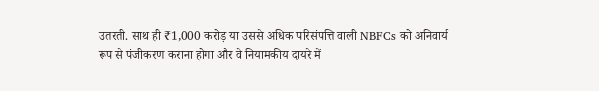उतरती. साथ ही ₹1,000 करोड़ या उससे अधिक परिसंपत्ति वाली NBFCs को अनिवार्य रूप से पंजीकरण कराना होगा और वे नियामकीय दायरे में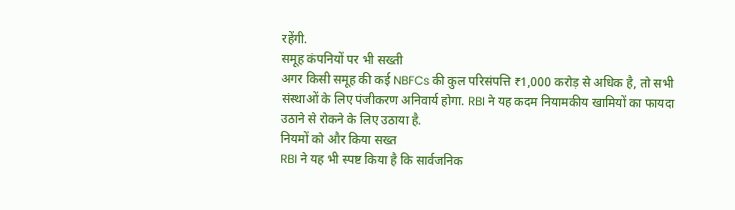रहेंगी.
समूह कंपनियों पर भी सख्ती
अगर किसी समूह की कई NBFCs की कुल परिसंपत्ति ₹1,000 करोड़ से अधिक है, तो सभी संस्थाओं के लिए पंजीकरण अनिवार्य होगा. RBI ने यह कदम नियामकीय खामियों का फायदा उठाने से रोकने के लिए उठाया है.
नियमों को और किया सख्त
RBI ने यह भी स्पष्ट किया है कि सार्वजनिक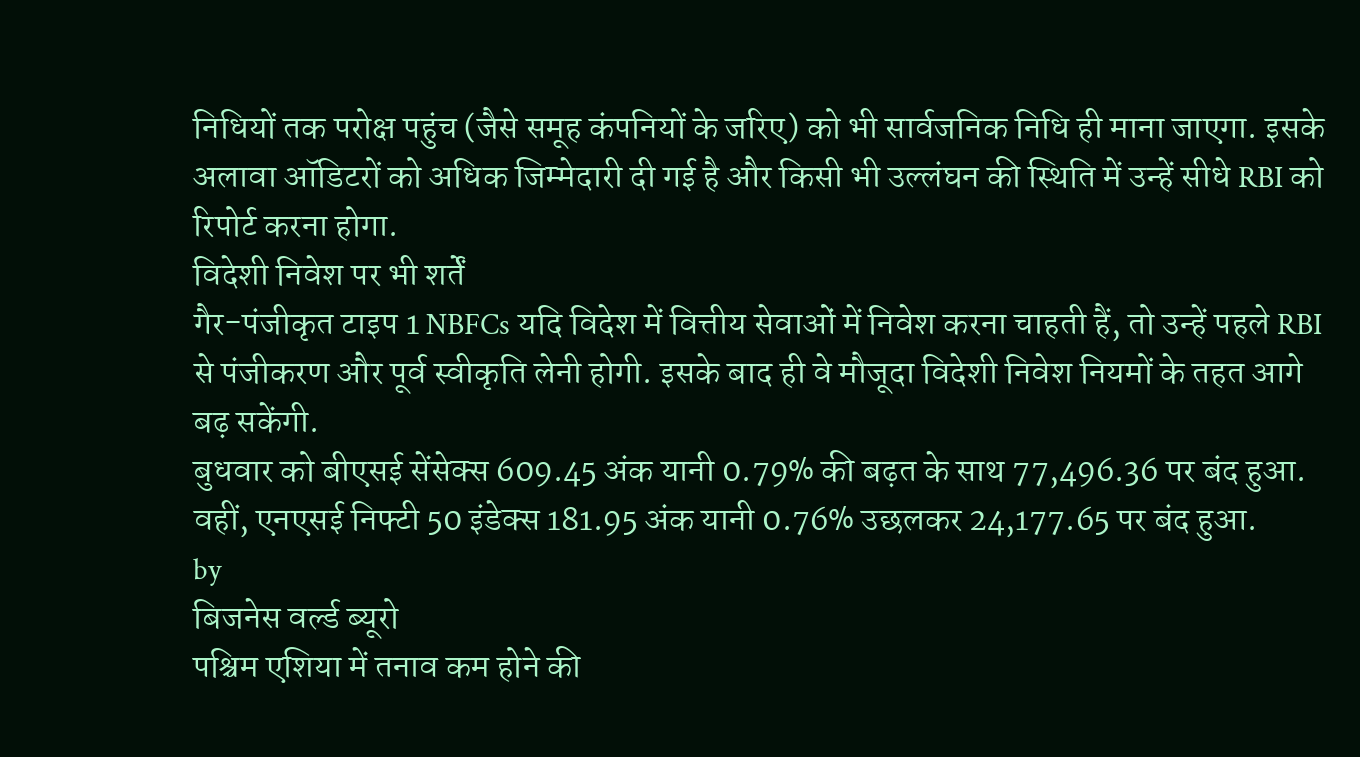निधियों तक परोक्ष पहुंच (जैसे समूह कंपनियों के जरिए) को भी सार्वजनिक निधि ही माना जाएगा. इसके अलावा ऑडिटरों को अधिक जिम्मेदारी दी गई है और किसी भी उल्लंघन की स्थिति में उन्हें सीधे RBI को रिपोर्ट करना होगा.
विदेशी निवेश पर भी शर्तें
गैर-पंजीकृत टाइप 1 NBFCs यदि विदेश में वित्तीय सेवाओं में निवेश करना चाहती हैं, तो उन्हें पहले RBI से पंजीकरण और पूर्व स्वीकृति लेनी होगी. इसके बाद ही वे मौजूदा विदेशी निवेश नियमों के तहत आगे बढ़ सकेंगी.
बुधवार को बीएसई सेंसेक्स 609.45 अंक यानी 0.79% की बढ़त के साथ 77,496.36 पर बंद हुआ. वहीं, एनएसई निफ्टी 50 इंडेक्स 181.95 अंक यानी 0.76% उछलकर 24,177.65 पर बंद हुआ.
by
बिजनेस वर्ल्ड ब्यूरो
पश्चिम एशिया में तनाव कम होने की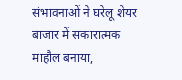संभावनाओं ने घरेलू शेयर बाजार में सकारात्मक माहौल बनाया,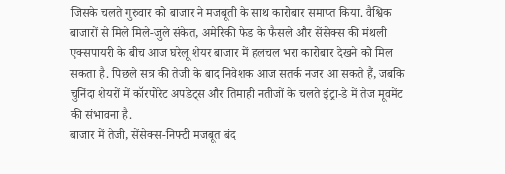जिसके चलते गुरुवार को बाजार ने मजबूती के साथ कारोबार समाप्त किया. वैश्विक बाजारों से मिले मिले-जुले संकेत, अमेरिकी फेड के फैसले और सेंसेक्स की मंथली एक्सपायरी के बीच आज घरेलू शेयर बाजार में हलचल भरा कारोबार देखने को मिल सकता है. पिछले सत्र की तेजी के बाद निवेशक आज सतर्क नजर आ सकते हैं, जबकि चुनिंदा शेयरों में कॉरपोरेट अपडेट्स और तिमाही नतीजों के चलते इंट्रा-डे में तेज मूवमेंट की संभावना है.
बाजार में तेजी, सेंसेक्स-निफ्टी मजबूत बंद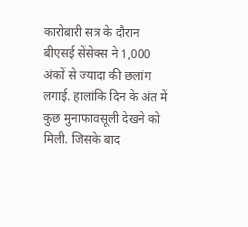कारोबारी सत्र के दौरान बीएसई सेंसेक्स ने 1,000 अंकों से ज्यादा की छलांग लगाई. हालांकि दिन के अंत में कुछ मुनाफावसूली देखने को मिली. जिसके बाद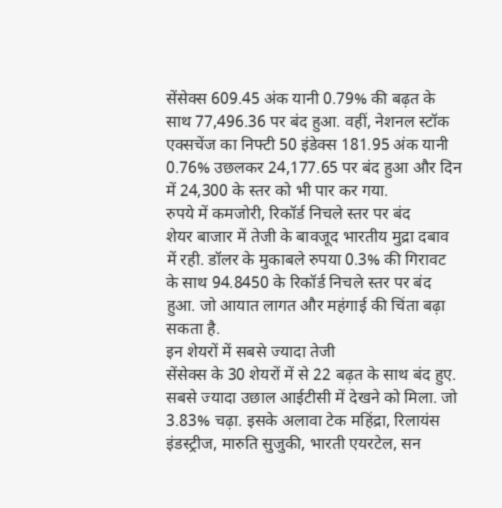सेंसेक्स 609.45 अंक यानी 0.79% की बढ़त के साथ 77,496.36 पर बंद हुआ. वहीं, नेशनल स्टॉक एक्सचेंज का निफ्टी 50 इंडेक्स 181.95 अंक यानी 0.76% उछलकर 24,177.65 पर बंद हुआ और दिन में 24,300 के स्तर को भी पार कर गया.
रुपये में कमजोरी, रिकॉर्ड निचले स्तर पर बंद
शेयर बाजार में तेजी के बावजूद भारतीय मुद्रा दबाव में रही. डॉलर के मुकाबले रुपया 0.3% की गिरावट के साथ 94.8450 के रिकॉर्ड निचले स्तर पर बंद हुआ. जो आयात लागत और महंगाई की चिंता बढ़ा सकता है.
इन शेयरों में सबसे ज्यादा तेजी
सेंसेक्स के 30 शेयरों में से 22 बढ़त के साथ बंद हुए. सबसे ज्यादा उछाल आईटीसी में देखने को मिला. जो 3.83% चढ़ा. इसके अलावा टेक महिंद्रा, रिलायंस इंडस्ट्रीज, मारुति सुजुकी, भारती एयरटेल, सन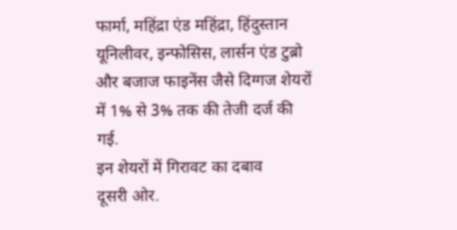फार्मा, महिंद्रा एंड महिंद्रा, हिंदुस्तान यूनिलीवर, इन्फोसिस, लार्सन एंड टुब्रो और बजाज फाइनेंस जैसे दिग्गज शेयरों में 1% से 3% तक की तेजी दर्ज की गई.
इन शेयरों में गिरावट का दबाव
दूसरी ओर.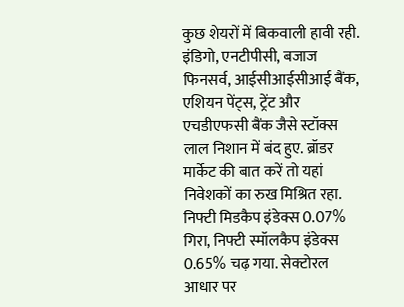कुछ शेयरों में बिकवाली हावी रही. इंडिगो, एनटीपीसी, बजाज फिनसर्व, आईसीआईसीआई बैंक, एशियन पेंट्स, ट्रेंट और एचडीएफसी बैंक जैसे स्टॉक्स लाल निशान में बंद हुए. ब्रॉडर मार्केट की बात करें तो यहां निवेशकों का रुख मिश्रित रहा. निफ्टी मिडकैप इंडेक्स 0.07% गिरा, निफ्टी स्मॉलकैप इंडेक्स 0.65% चढ़ गया. सेक्टोरल आधार पर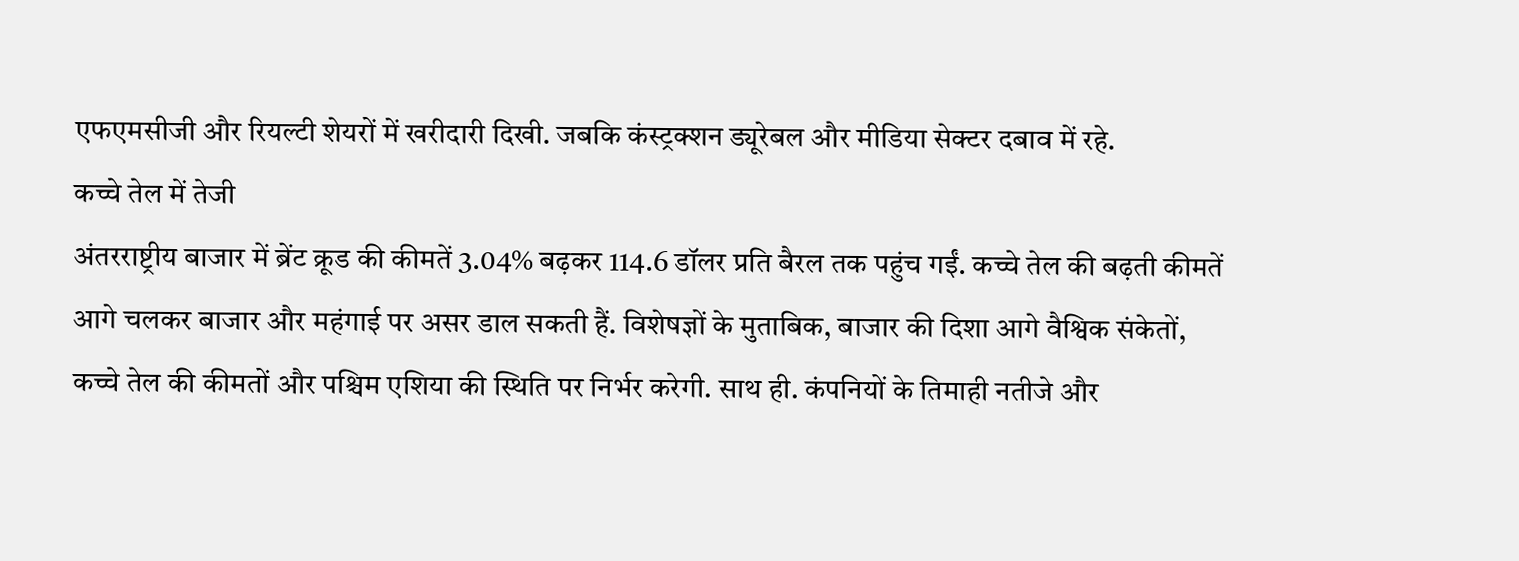एफएमसीजी और रियल्टी शेयरों में खरीदारी दिखी. जबकि कंस्ट्रक्शन ड्यूरेबल और मीडिया सेक्टर दबाव में रहे.
कच्चे तेल में तेजी
अंतरराष्ट्रीय बाजार में ब्रेंट क्रूड की कीमतें 3.04% बढ़कर 114.6 डॉलर प्रति बैरल तक पहुंच गईं. कच्चे तेल की बढ़ती कीमतें आगे चलकर बाजार और महंगाई पर असर डाल सकती हैं. विशेषज्ञों के मुताबिक, बाजार की दिशा आगे वैश्विक संकेतों, कच्चे तेल की कीमतों और पश्चिम एशिया की स्थिति पर निर्भर करेगी. साथ ही. कंपनियों के तिमाही नतीजे और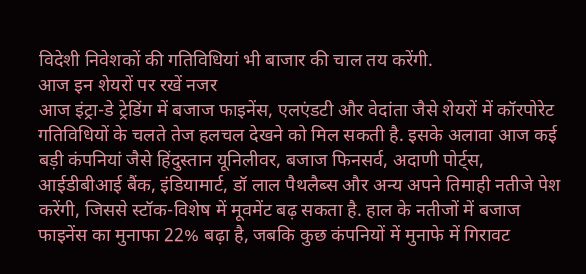विदेशी निवेशकों की गतिविधियां भी बाजार की चाल तय करेंगी.
आज इन शेयरों पर रखें नजर
आज इंट्रा-डे ट्रेडिंग में बजाज फाइनेंस, एलएंडटी और वेदांता जैसे शेयरों में कॉरपोरेट गतिविधियों के चलते तेज हलचल देखने को मिल सकती है. इसके अलावा आज कई बड़ी कंपनियां जैसे हिंदुस्तान यूनिलीवर, बजाज फिनसर्व, अदाणी पोर्ट्स, आईडीबीआई बैंक, इंडियामार्ट, डॉ लाल पैथलैब्स और अन्य अपने तिमाही नतीजे पेश करेंगी, जिससे स्टॉक-विशेष में मूवमेंट बढ़ सकता है. हाल के नतीजों में बजाज फाइनेंस का मुनाफा 22% बढ़ा है, जबकि कुछ कंपनियों में मुनाफे में गिरावट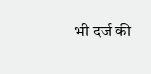भी दर्ज की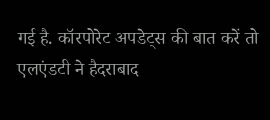गई है. कॉरपोरेट अपडेट्स की बात करें तो एलएंडटी ने हैदराबाद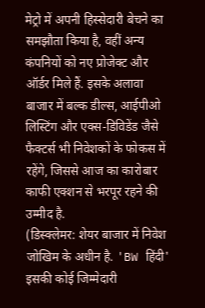मेट्रो में अपनी हिस्सेदारी बेचने का समझौता किया है, वहीं अन्य कंपनियों को नए प्रोजेक्ट और ऑर्डर मिले हैं. इसके अलावा बाजार में बल्क डील्स, आईपीओ लिस्टिंग और एक्स-डिविडेंड जैसे फैक्टर्स भी निवेशकों के फोकस में रहेंगे, जिससे आज का कारोबार काफी एक्शन से भरपूर रहने की उम्मीद है.
(डिस्क्लेमर: शेयर बाजार में निवेश जोखिम के अधीन है. 'BW हिंदी' इसकी कोई जिम्मेदारी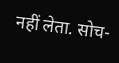नहीं लेता. सोच-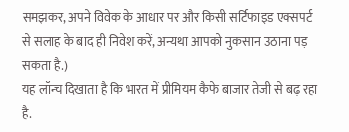समझकर, अपने विवेक के आधार पर और किसी सर्टिफाइड एक्सपर्ट से सलाह के बाद ही निवेश करें, अन्यथा आपको नुकसान उठाना पड़ सकता है.)
यह लॉन्च दिखाता है कि भारत में प्रीमियम कैफे बाजार तेजी से बढ़ रहा है.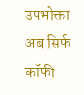उपभोक्ता अब सिर्फ कॉफी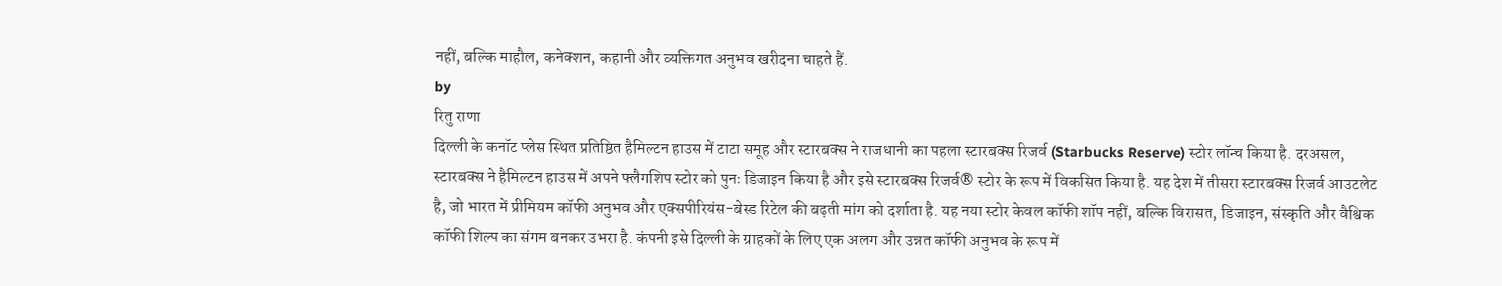नहीं, बल्कि माहौल, कनेक्शन, कहानी और व्यक्तिगत अनुभव खरीदना चाहते हैं.
by
रितु राणा
दिल्ली के कनॉट प्लेस स्थित प्रतिष्ठित हैमिल्टन हाउस में टाटा समूह और स्टारबक्स ने राजधानी का पहला स्टारबक्स रिजर्व (Starbucks Reserve) स्टोर लॉन्च किया है. दरअसल, स्टारबक्स ने हैमिल्टन हाउस में अपने फ्लैगशिप स्टोर को पुनः डिजाइन किया है और इसे स्टारबक्स रिजर्व® स्टोर के रूप में विकसित किया है. यह देश में तीसरा स्टारबक्स रिजर्व आउटलेट है, जो भारत में प्रीमियम कॉफी अनुभव और एक्सपीरियंस-बेस्ड रिटेल की बढ़ती मांग को दर्शाता है. यह नया स्टोर केवल कॉफी शॉप नहीं, बल्कि विरासत, डिजाइन, संस्कृति और वैश्विक कॉफी शिल्प का संगम बनकर उभरा है. कंपनी इसे दिल्ली के ग्राहकों के लिए एक अलग और उन्नत कॉफी अनुभव के रूप में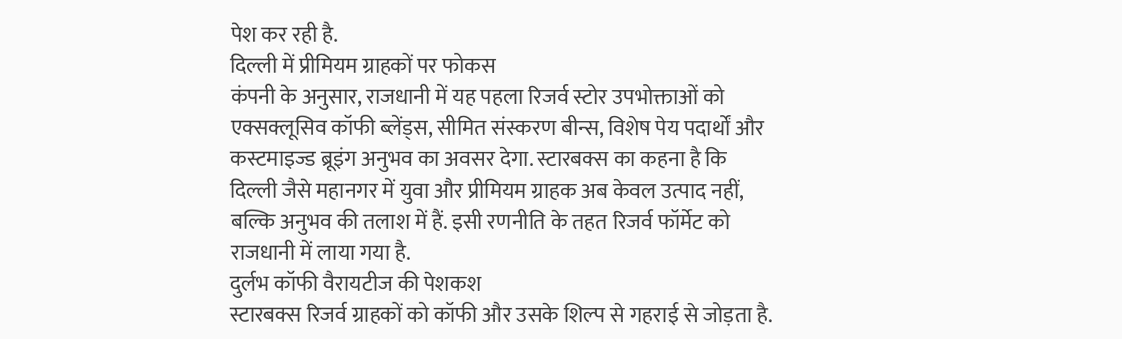पेश कर रही है.
दिल्ली में प्रीमियम ग्राहकों पर फोकस
कंपनी के अनुसार, राजधानी में यह पहला रिजर्व स्टोर उपभोक्ताओं को एक्सक्लूसिव कॉफी ब्लेंड्स, सीमित संस्करण बीन्स, विशेष पेय पदार्थों और कस्टमाइज्ड ब्रूइंग अनुभव का अवसर देगा. स्टारबक्स का कहना है कि दिल्ली जैसे महानगर में युवा और प्रीमियम ग्राहक अब केवल उत्पाद नहीं, बल्कि अनुभव की तलाश में हैं. इसी रणनीति के तहत रिजर्व फॉर्मेट को राजधानी में लाया गया है.
दुर्लभ कॉफी वैरायटीज की पेशकश
स्टारबक्स रिजर्व ग्राहकों को कॉफी और उसके शिल्प से गहराई से जोड़ता है.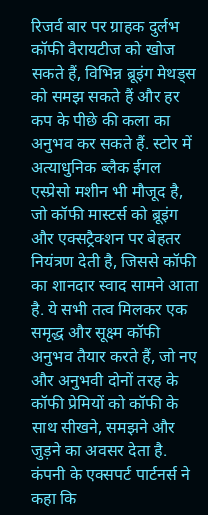रिजर्व बार पर ग्राहक दुर्लभ कॉफी वैरायटीज को खोज सकते हैं, विभिन्न ब्रूइंग मेथड्स को समझ सकते हैं और हर कप के पीछे की कला का अनुभव कर सकते हैं. स्टोर में अत्याधुनिक ब्लैक ईगल एस्प्रेसो मशीन भी मौजूद है, जो कॉफी मास्टर्स को ब्रूइंग और एक्सट्रैक्शन पर बेहतर नियंत्रण देती है, जिससे कॉफी का शानदार स्वाद सामने आता है. ये सभी तत्व मिलकर एक समृद्ध और सूक्ष्म कॉफी अनुभव तैयार करते हैं, जो नए और अनुभवी दोनों तरह के कॉफी प्रेमियों को कॉफी के साथ सीखने, समझने और जुड़ने का अवसर देता है.
कंपनी के एक्सपर्ट पार्टनर्स ने कहा कि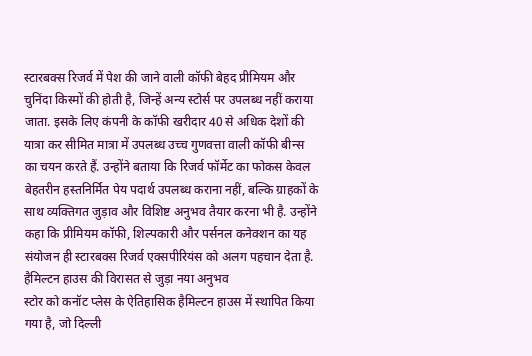स्टारबक्स रिजर्व में पेश की जाने वाली कॉफी बेहद प्रीमियम और चुनिंदा किस्मों की होती है, जिन्हें अन्य स्टोर्स पर उपलब्ध नहीं कराया जाता. इसके लिए कंपनी के कॉफी खरीदार 40 से अधिक देशों की यात्रा कर सीमित मात्रा में उपलब्ध उच्च गुणवत्ता वाली कॉफी बीन्स का चयन करते हैं. उन्होंने बताया कि रिजर्व फॉर्मेट का फोकस केवल बेहतरीन हस्तनिर्मित पेय पदार्थ उपलब्ध कराना नहीं, बल्कि ग्राहकों के साथ व्यक्तिगत जुड़ाव और विशिष्ट अनुभव तैयार करना भी है. उन्होंने कहा कि प्रीमियम कॉफी, शिल्पकारी और पर्सनल कनेक्शन का यह संयोजन ही स्टारबक्स रिजर्व एक्सपीरियंस को अलग पहचान देता है.
हैमिल्टन हाउस की विरासत से जुड़ा नया अनुभव
स्टोर को कनॉट प्लेस के ऐतिहासिक हैमिल्टन हाउस में स्थापित किया गया है, जो दिल्ली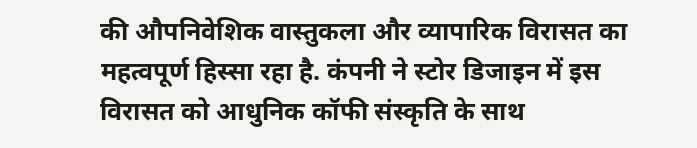की औपनिवेशिक वास्तुकला और व्यापारिक विरासत का महत्वपूर्ण हिस्सा रहा है. कंपनी ने स्टोर डिजाइन में इस विरासत को आधुनिक कॉफी संस्कृति के साथ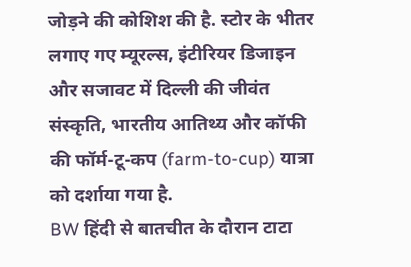जोड़ने की कोशिश की है. स्टोर के भीतर लगाए गए म्यूरल्स, इंटीरियर डिजाइन और सजावट में दिल्ली की जीवंत संस्कृति, भारतीय आतिथ्य और कॉफी की फॉर्म-टू-कप (farm-to-cup) यात्रा को दर्शाया गया है.
BW हिंदी से बातचीत के दौरान टाटा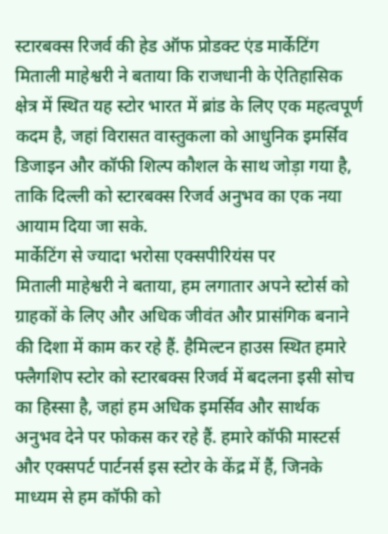स्टारबक्स रिजर्व की हेड ऑफ प्रोडक्ट एंड मार्केटिंग मिताली माहेश्वरी ने बताया कि राजधानी के ऐतिहासिक क्षेत्र में स्थित यह स्टोर भारत में ब्रांड के लिए एक महत्वपूर्ण कदम है, जहां विरासत वास्तुकला को आधुनिक इमर्सिव डिजाइन और कॉफी शिल्प कौशल के साथ जोड़ा गया है, ताकि दिल्ली को स्टारबक्स रिजर्व अनुभव का एक नया आयाम दिया जा सके.
मार्केटिंग से ज्यादा भरोसा एक्सपीरियंस पर
मिताली माहेश्वरी ने बताया, हम लगातार अपने स्टोर्स को ग्राहकों के लिए और अधिक जीवंत और प्रासंगिक बनाने की दिशा में काम कर रहे हैं. हैमिल्टन हाउस स्थित हमारे फ्लैगशिप स्टोर को स्टारबक्स रिजर्व में बदलना इसी सोच का हिस्सा है, जहां हम अधिक इमर्सिव और सार्थक अनुभव देने पर फोकस कर रहे हैं. हमारे कॉफी मास्टर्स और एक्सपर्ट पार्टनर्स इस स्टोर के केंद्र में हैं, जिनके माध्यम से हम कॉफी को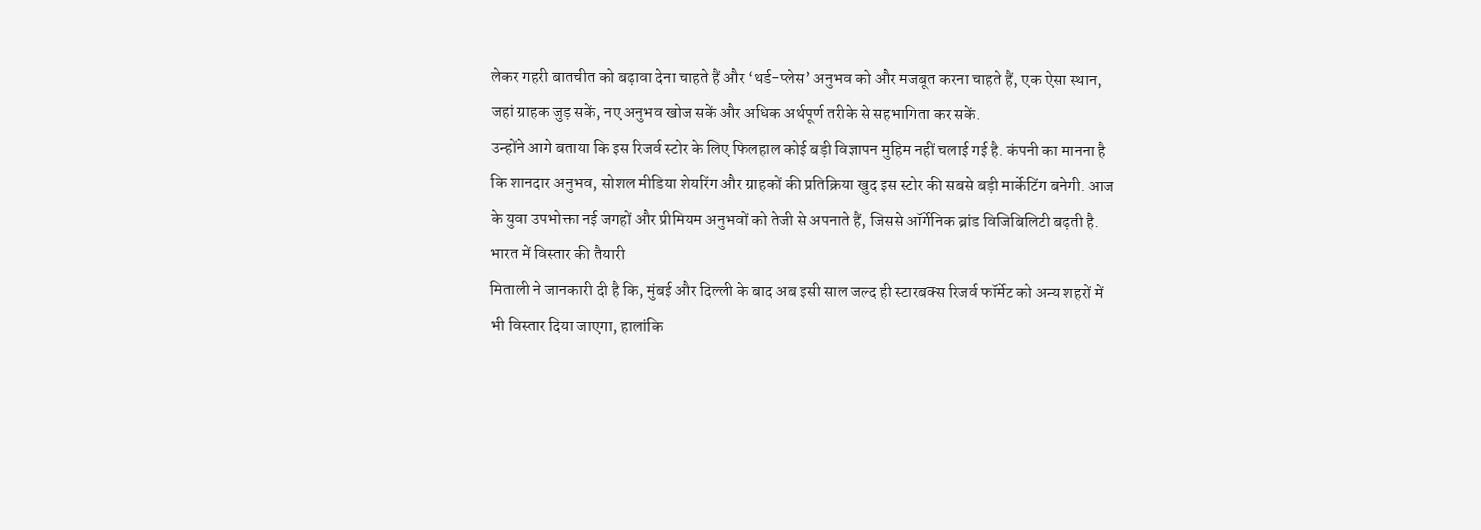लेकर गहरी बातचीत को बढ़ावा देना चाहते हैं और ‘थर्ड-प्लेस’ अनुभव को और मजबूत करना चाहते हैं, एक ऐसा स्थान, जहां ग्राहक जुड़ सकें, नए अनुभव खोज सकें और अधिक अर्थपूर्ण तरीके से सहभागिता कर सकें.
उन्होंने आगे बताया कि इस रिजर्व स्टोर के लिए फिलहाल कोई बड़ी विज्ञापन मुहिम नहीं चलाई गई है. कंपनी का मानना है कि शानदार अनुभव, सोशल मीडिया शेयरिंग और ग्राहकों की प्रतिक्रिया खुद इस स्टोर की सबसे बड़ी मार्केटिंग बनेगी. आज के युवा उपभोक्ता नई जगहों और प्रीमियम अनुभवों को तेजी से अपनाते हैं, जिससे ऑर्गेनिक ब्रांड विजिबिलिटी बढ़ती है.
भारत में विस्तार की तैयारी
मिताली ने जानकारी दी है कि, मुंबई और दिल्ली के बाद अब इसी साल जल्द ही स्टारबक्स रिजर्व फॉर्मेट को अन्य शहरों में भी विस्तार दिया जाएगा, हालांकि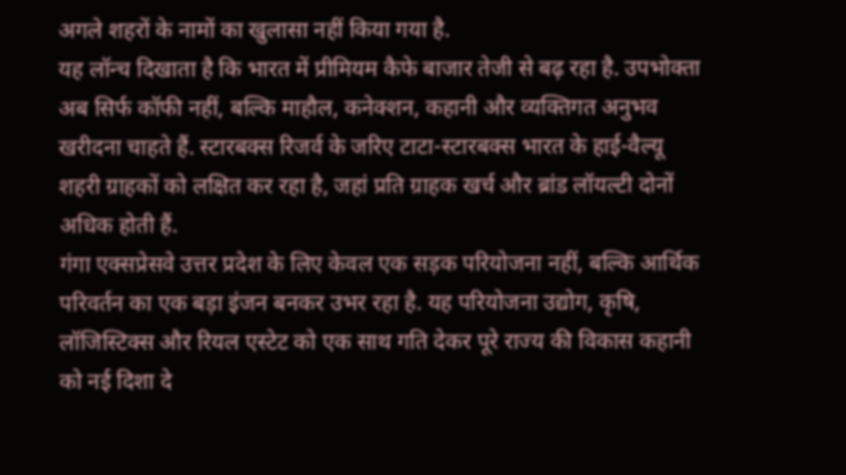अगले शहरों के नामों का खुलासा नहीं किया गया है.
यह लॉन्च दिखाता है कि भारत में प्रीमियम कैफे बाजार तेजी से बढ़ रहा है. उपभोक्ता अब सिर्फ कॉफी नहीं, बल्कि माहौल, कनेक्शन, कहानी और व्यक्तिगत अनुभव खरीदना चाहते हैं. स्टारबक्स रिजर्व के जरिए टाटा-स्टारबक्स भारत के हाई-वैल्यू शहरी ग्राहकों को लक्षित कर रहा है, जहां प्रति ग्राहक खर्च और ब्रांड लॉयल्टी दोनों अधिक होती हैं.
गंगा एक्सप्रेसवे उत्तर प्रदेश के लिए केवल एक सड़क परियोजना नहीं, बल्कि आर्थिक परिवर्तन का एक बड़ा इंजन बनकर उभर रहा है. यह परियोजना उद्योग, कृषि, लॉजिस्टिक्स और रियल एस्टेट को एक साथ गति देकर पूरे राज्य की विकास कहानी को नई दिशा दे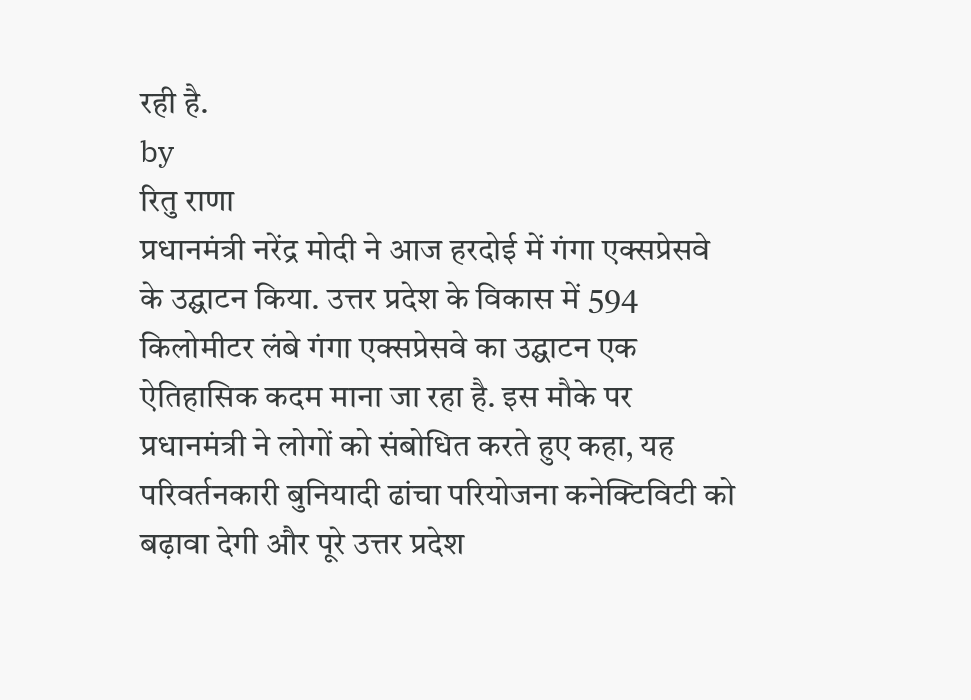रही है.
by
रितु राणा
प्रधानमंत्री नरेंद्र मोदी ने आज हरदोई में गंगा एक्सप्रेसवे के उद्घाटन किया. उत्तर प्रदेश के विकास में 594 किलोमीटर लंबे गंगा एक्सप्रेसवे का उद्घाटन एक ऐतिहासिक कदम माना जा रहा है. इस मौके पर प्रधानमंत्री ने लोगों को संबोधित करते हुए कहा, यह परिवर्तनकारी बुनियादी ढांचा परियोजना कनेक्टिविटी को बढ़ावा देगी और पूरे उत्तर प्रदेश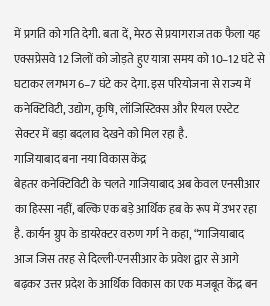में प्रगति को गति देगी. बता दें, मेरठ से प्रयागराज तक फैला यह एक्सप्रेसवे 12 जिलों को जोड़ते हुए यात्रा समय को 10–12 घंटे से घटाकर लगभग 6–7 घंटे कर देगा. इस परियोजना से राज्य में कनेक्टिविटी, उद्योग, कृषि, लॉजिस्टिक्स और रियल एस्टेट सेक्टर में बड़ा बदलाव देखने को मिल रहा है.
गाजियाबाद बना नया विकास केंद्र
बेहतर कनेक्टिविटी के चलते गाजियाबाद अब केवल एनसीआर का हिस्सा नहीं, बल्कि एक बड़े आर्थिक हब के रूप में उभर रहा है. कार्यन ग्रुप के डायरेक्टर वरुण गर्ग ने कहा, “गाजियाबाद आज जिस तरह से दिल्ली-एनसीआर के प्रवेश द्वार से आगे बढ़कर उत्तर प्रदेश के आर्थिक विकास का एक मजबूत केंद्र बन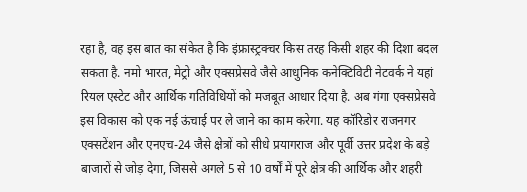रहा है, वह इस बात का संकेत है कि इंफ्रास्ट्रक्चर किस तरह किसी शहर की दिशा बदल सकता है. नमो भारत, मेट्रो और एक्सप्रेसवे जैसे आधुनिक कनेक्टिविटी नेटवर्क ने यहां रियल एस्टेट और आर्थिक गतिविधियों को मजबूत आधार दिया है. अब गंगा एक्सप्रेसवे इस विकास को एक नई ऊंचाई पर ले जाने का काम करेगा. यह कॉरिडोर राजनगर एक्सटेंशन और एनएच-24 जैसे क्षेत्रों को सीधे प्रयागराज और पूर्वी उत्तर प्रदेश के बड़े बाजारों से जोड़ देगा, जिससे अगले 5 से 10 वर्षों में पूरे क्षेत्र की आर्थिक और शहरी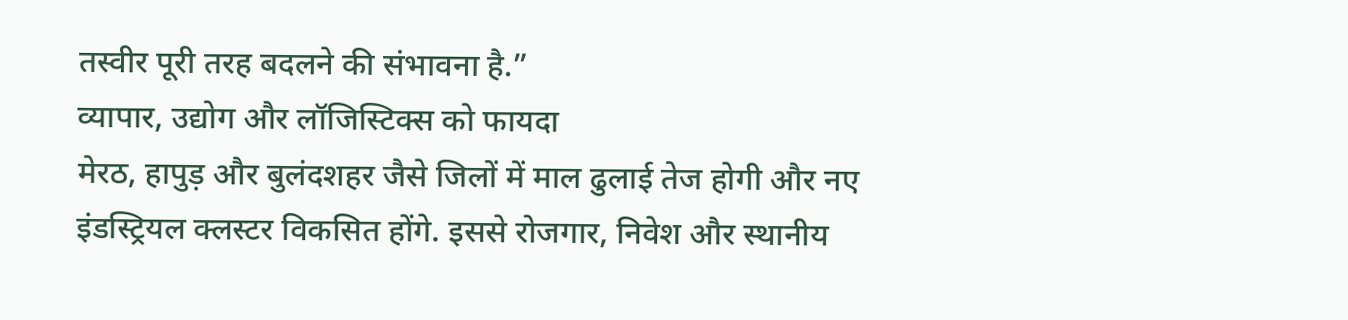तस्वीर पूरी तरह बदलने की संभावना है.”
व्यापार, उद्योग और लॉजिस्टिक्स को फायदा
मेरठ, हापुड़ और बुलंदशहर जैसे जिलों में माल ढुलाई तेज होगी और नए इंडस्ट्रियल क्लस्टर विकसित होंगे. इससे रोजगार, निवेश और स्थानीय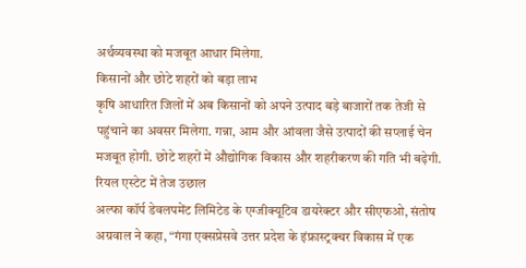अर्थव्यवस्था को मजबूत आधार मिलेगा.
किसानों और छोटे शहरों को बड़ा लाभ
कृषि आधारित जिलों में अब किसानों को अपने उत्पाद बड़े बाजारों तक तेजी से पहुंचाने का अवसर मिलेगा. गन्ना, आम और आंवला जैसे उत्पादों की सप्लाई चेन मजबूत होगी. छोटे शहरों में औद्योगिक विकास और शहरीकरण की गति भी बढ़ेगी.
रियल एस्टेट में तेज उछाल
अल्फा कॉर्प डेवलपमेंट लिमिटेड के एग्जीक्यूटिव डायरेक्टर और सीएफओ, संतोष अग्रवाल ने कहा, “गंगा एक्सप्रेसवे उत्तर प्रदेश के इंफ्रास्ट्रक्चर विकास में एक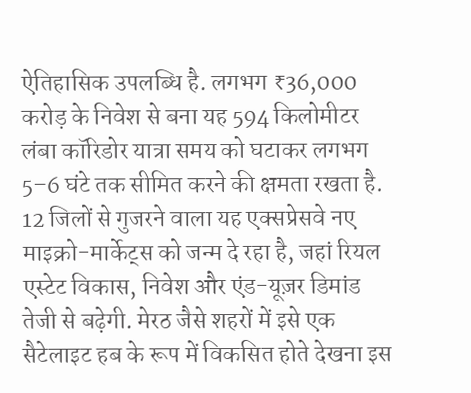ऐतिहासिक उपलब्धि है. लगभग ₹36,000 करोड़ के निवेश से बना यह 594 किलोमीटर लंबा कॉरिडोर यात्रा समय को घटाकर लगभग 5–6 घंटे तक सीमित करने की क्षमता रखता है. 12 जिलों से गुजरने वाला यह एक्सप्रेसवे नए माइक्रो-मार्केट्स को जन्म दे रहा है, जहां रियल एस्टेट विकास, निवेश और एंड-यूज़र डिमांड तेजी से बढ़ेगी. मेरठ जैसे शहरों में इसे एक सैटेलाइट हब के रूप में विकसित होते देखना इस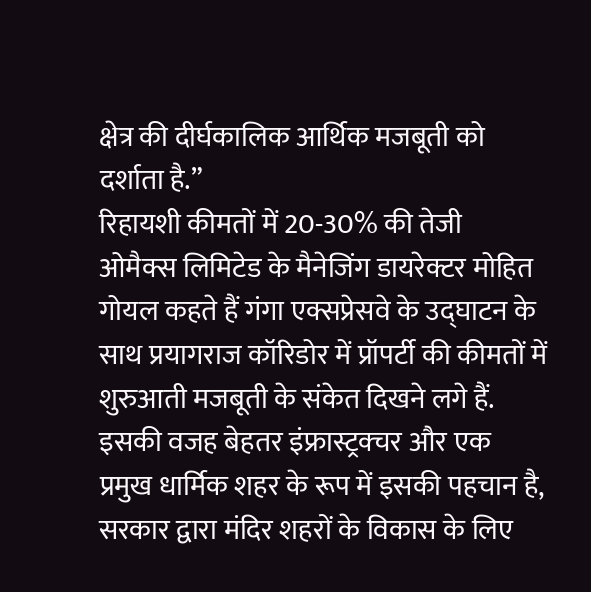क्षेत्र की दीर्घकालिक आर्थिक मजबूती को दर्शाता है.”
रिहायशी कीमतों में 20-30% की तेजी
ओमैक्स लिमिटेड के मैनेजिंग डायरेक्टर मोहित गोयल कहते हैं गंगा एक्सप्रेसवे के उद्घाटन के साथ प्रयागराज कॉरिडोर में प्रॉपर्टी की कीमतों में शुरुआती मजबूती के संकेत दिखने लगे हैं. इसकी वजह बेहतर इंफ्रास्ट्रक्चर और एक प्रमुख धार्मिक शहर के रूप में इसकी पहचान है, सरकार द्वारा मंदिर शहरों के विकास के लिए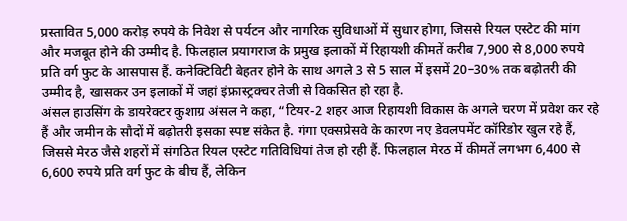प्रस्तावित 5,000 करोड़ रुपये के निवेश से पर्यटन और नागरिक सुविधाओं में सुधार होगा, जिससे रियल एस्टेट की मांग और मजबूत होने की उम्मीद है. फिलहाल प्रयागराज के प्रमुख इलाकों में रिहायशी कीमतें करीब 7,900 से 8,000 रुपये प्रति वर्ग फुट के आसपास हैं. कनेक्टिविटी बेहतर होने के साथ अगले 3 से 5 साल में इसमें 20–30% तक बढ़ोतरी की उम्मीद है, खासकर उन इलाकों में जहां इंफ्रास्ट्रक्चर तेजी से विकसित हो रहा है.
अंसल हाउसिंग के डायरेक्टर कुशाग्र अंसल ने कहा, “टियर-2 शहर आज रिहायशी विकास के अगले चरण में प्रवेश कर रहे हैं और जमीन के सौदों में बढ़ोतरी इसका स्पष्ट संकेत है. गंगा एक्सप्रेसवे के कारण नए डेवलपमेंट कॉरिडोर खुल रहे हैं, जिससे मेरठ जैसे शहरों में संगठित रियल एस्टेट गतिविधियां तेज हो रही हैं. फिलहाल मेरठ में कीमतें लगभग 6,400 से 6,600 रुपये प्रति वर्ग फुट के बीच हैं, लेकिन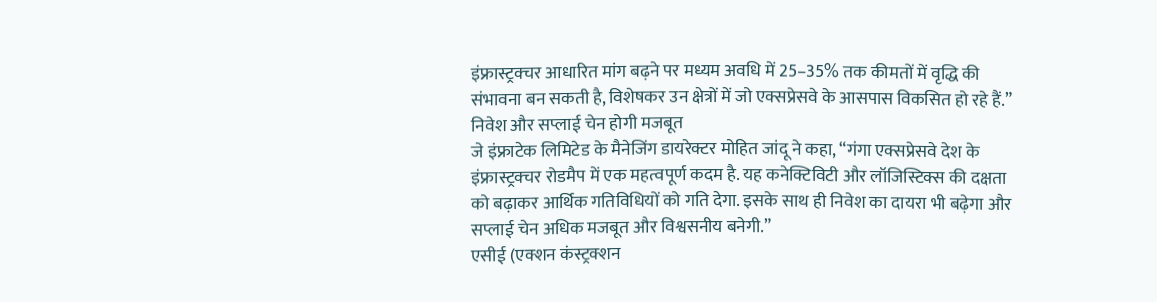इंफ्रास्ट्रक्चर आधारित मांग बढ़ने पर मध्यम अवधि में 25–35% तक कीमतों में वृद्धि की संभावना बन सकती है, विशेषकर उन क्षेत्रों में जो एक्सप्रेसवे के आसपास विकसित हो रहे हैं.”
निवेश और सप्लाई चेन होगी मजबूत
जे इंफ्राटेक लिमिटेड के मैनेजिंग डायरेक्टर मोहित जांदू ने कहा, “गंगा एक्सप्रेसवे देश के इंफ्रास्ट्रक्चर रोडमैप में एक महत्वपूर्ण कदम है. यह कनेक्टिविटी और लॉजिस्टिक्स की दक्षता को बढ़ाकर आर्थिक गतिविधियों को गति देगा. इसके साथ ही निवेश का दायरा भी बढ़ेगा और सप्लाई चेन अधिक मजबूत और विश्वसनीय बनेगी.”
एसीई (एक्शन कंस्ट्रक्शन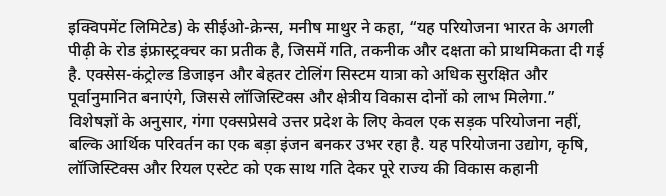इक्विपमेंट लिमिटेड) के सीईओ-क्रेन्स, मनीष माथुर ने कहा, “यह परियोजना भारत के अगली पीढ़ी के रोड इंफ्रास्ट्रक्चर का प्रतीक है, जिसमें गति, तकनीक और दक्षता को प्राथमिकता दी गई है. एक्सेस-कंट्रोल्ड डिजाइन और बेहतर टोलिंग सिस्टम यात्रा को अधिक सुरक्षित और पूर्वानुमानित बनाएंगे, जिससे लॉजिस्टिक्स और क्षेत्रीय विकास दोनों को लाभ मिलेगा.”
विशेषज्ञों के अनुसार, गंगा एक्सप्रेसवे उत्तर प्रदेश के लिए केवल एक सड़क परियोजना नहीं, बल्कि आर्थिक परिवर्तन का एक बड़ा इंजन बनकर उभर रहा है. यह परियोजना उद्योग, कृषि, लॉजिस्टिक्स और रियल एस्टेट को एक साथ गति देकर पूरे राज्य की विकास कहानी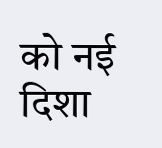को नई दिशा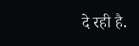दे रही है.